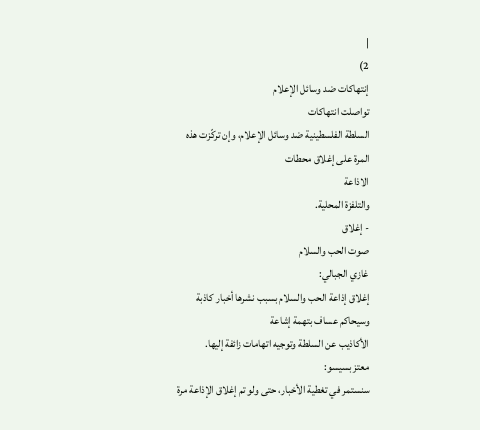|
2)
إنتهاكات ضد وسائل الإعلام
تواصلت انتهاكات
السلطة الفلسطينية ضد وسائل الإعلام، وإن تركّزت هذه المرة على إغلاق محطات
الاذاعة
والتلفزة المحلية.
- إغلاق
صوت الحب والسلام
غازي الجبالي:
إغلاق إذاعة الحب والسلام بسبب نشرها أخبار كاذبة وسيحاكم عساف بتهمة إشاعة
الأكاذيب عن السلطة وتوجيه اتهامات زائفة إليها.
معتز بسيسو:
سنستمر في تغطية الأخبار، حتى ولو تم إغلاق الإذاعة مرة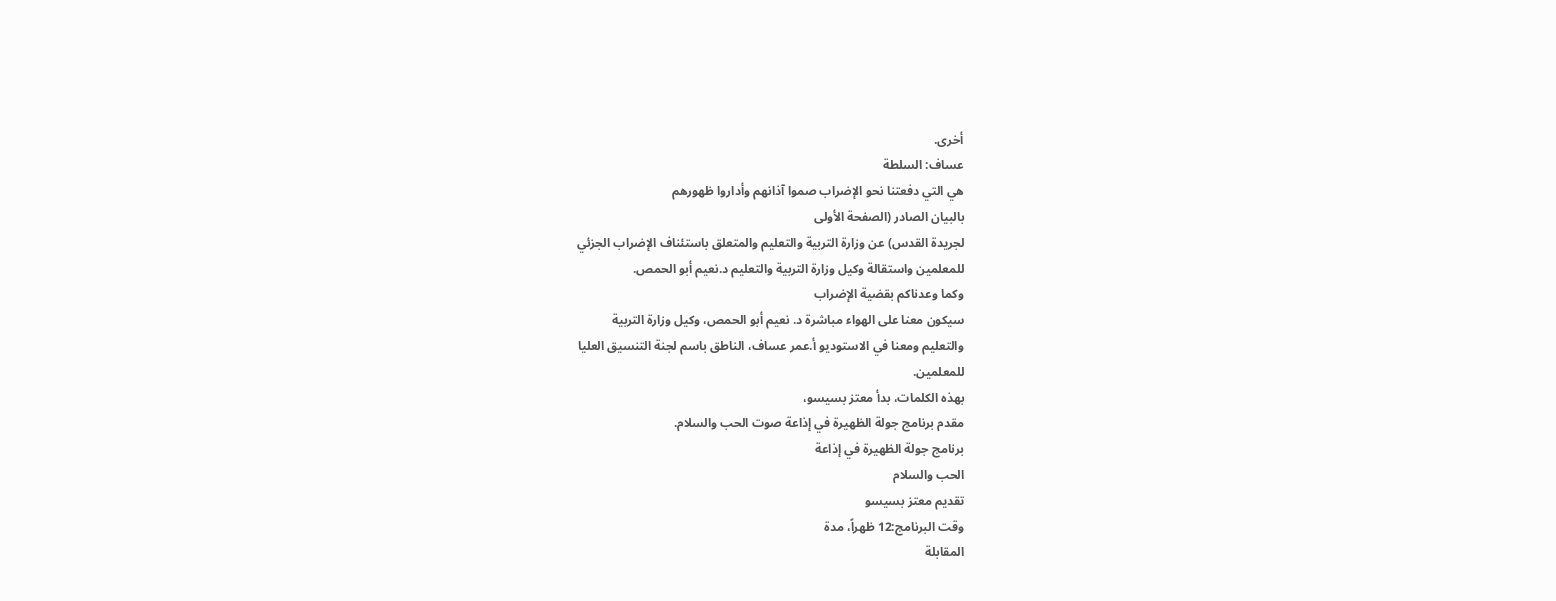أخرى.
عساف: السلطة
هي التي دفعتنا نحو الإضراب صموا آذانهم وأداروا ظهورهم
بالبيان الصادر (الصفحة الأولى
لجريدة القدس) عن وزارة التربية والتعليم والمتعلق باستئناف الإضراب الجزئي
للمعلمين واستقالة وكيل وزارة التربية والتعليم د.نعيم أبو الحمص.
وكما وعدناكم بقضية الإضراب
سيكون معنا على الهواء مباشرة د. نعيم أبو الحمص، وكيل وزارة التربية
والتعليم ومعنا في الاستوديو أ.عمر عساف، الناطق باسم لجنة التنسيق العليا
للمعلمين.
بهذه الكلمات، بدأ معتز بسيسو،
مقدم برنامج جولة الظهيرة في إذاعة صوت الحب والسلام.
برنامج جولة الظهيرة في إذاعة
الحب والسلام
تقديم معتز بسيسو
وقت البرنامج:12 ظهراً، مدة
المقابلة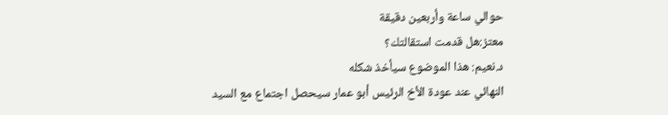حوالي ساعة وأربعين دقيقة
معتز:هل قدمت استقالتك؟
د.نعيم: هذا الموضوع سيأخذ شكله
النهائي عند عودة الأخ الرئيس أبو عمار سيحصل اجتماع مع السيد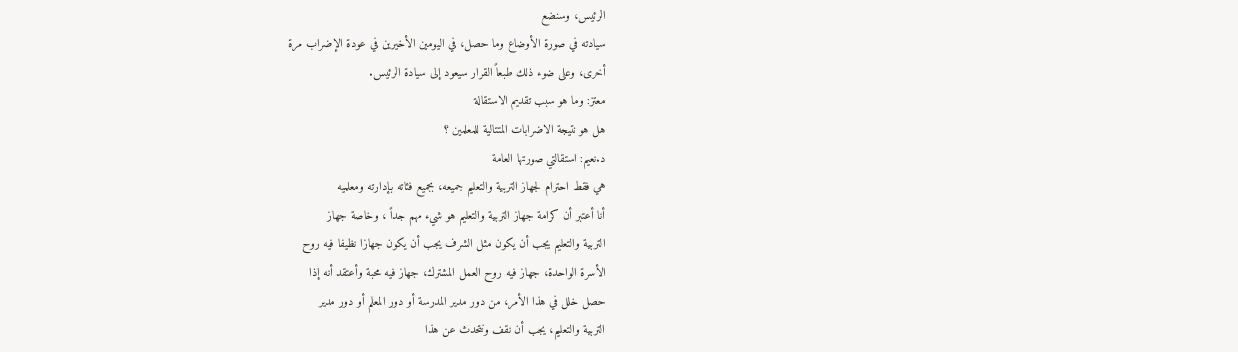الرئيس، وسنضع
سيادته في صورة الأوضاع وما حصل، في اليومين الأخيرين في عودة الإضراب مرة
أخرى، وعلى ضوء ذلك طبعاً القرار سيعود إلى سيادة الرئيس.
معتز: وما هو سبب تقديم الاستقالة
هل هو نتيجة الاضرابات المتتالية للمعلمين ؟
د.نعيم: استقالتي صورتها العامة
هي فقط احترام لجهاز التربية والتعليم جميعه، بجميع فئاته بإدارته ومعلميه
أنا أعتبر أن كرامة جهاز التربية والتعليم هو شيء مهم جداً ، وخاصة جهاز
التربية والتعليم يجب أن يكون مثل الشرف يجب أن يكون جهازا نظيفا فيه روح
الأسرة الواحدة، جهاز فيه روح العمل المشترك، جهاز فيه محبة وأعتقد أنه إذا
حصل خلل في هذا الأمر، من دور مدير المدرسة أو دور المعلم أو دور مدير
التربية والتعليم، يجب أن نقف ونتحدث عن هذا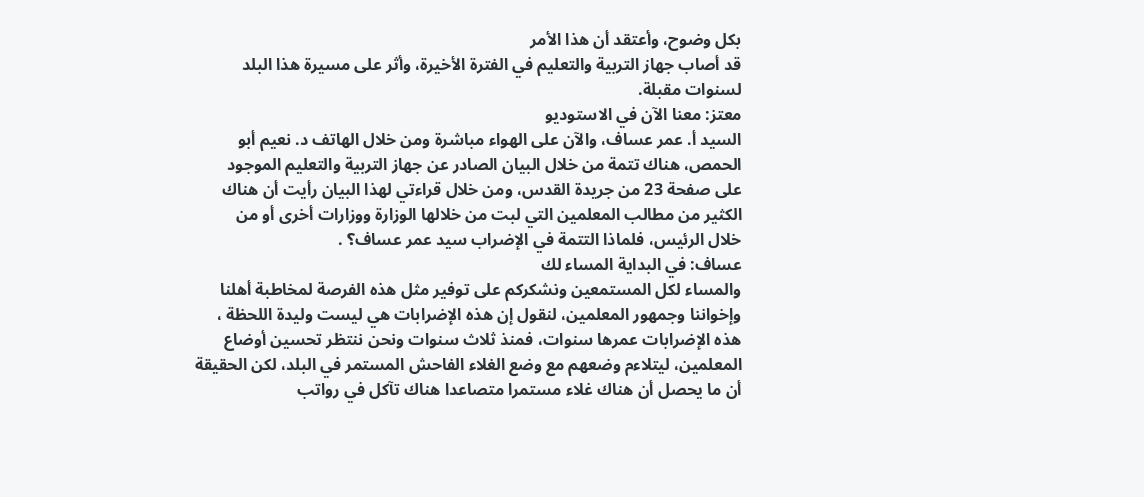بكل وضوح، وأعتقد أن هذا الأمر
قد أصاب جهاز التربية والتعليم في الفترة الأخيرة، وأثر على مسيرة هذا البلد
لسنوات مقبلة.
معتز: معنا الآن في الاستوديو
السيد أ. عمر عساف، والآن على الهواء مباشرة ومن خلال الهاتف د. نعيم أبو
الحمص، هناك تتمة من خلال البيان الصادر عن جهاز التربية والتعليم الموجود
على صفحة 23 من جريدة القدس، ومن خلال قراءتي لهذا البيان رأيت أن هناك
الكثير من مطالب المعلمين التي لبت من خلالها الوزارة ووزارات أخرى أو من
خلال الرئيس، فلماذا التتمة في الإضراب سيد عمر عساف؟ .
عساف: في البداية المساء لك
والمساء لكل المستمعين ونشكركم على توفير مثل هذه الفرصة لمخاطبة أهلنا
وإخواننا وجمهور المعلمين، لنقول إن هذه الإضرابات هي ليست وليدة اللحظة ،
هذه الإضرابات عمرها سنوات، فمنذ ثلاث سنوات ونحن ننتظر تحسين أوضاع
المعلمين، ليتلاءم وضعهم مع وضع الغلاء الفاحش المستمر في البلد، لكن الحقيقة
أن ما يحصل أن هناك غلاء مستمرا متصاعدا هناك تآكل في رواتب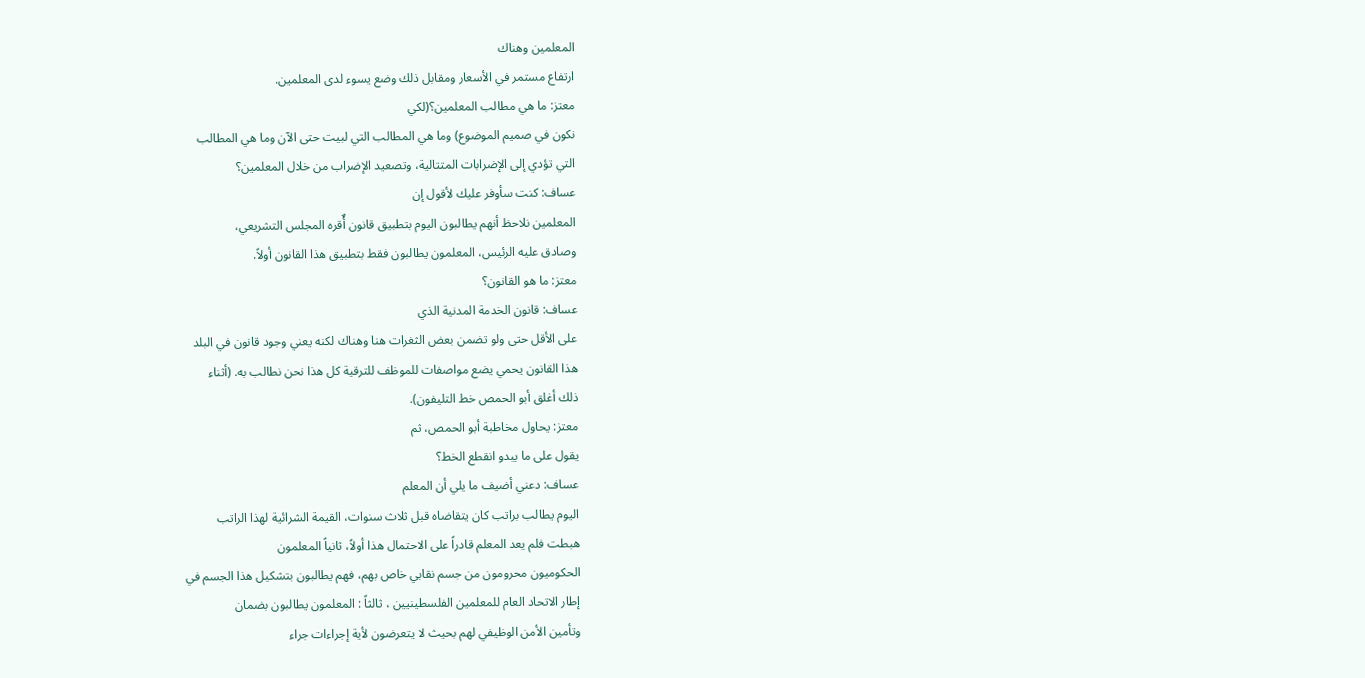المعلمين وهناك
ارتفاع مستمر في الأسعار ومقابل ذلك وضع يسوء لدى المعلمين.
معتز: ما هي مطالب المعلمين؟(لكي
نكون في صميم الموضوع) وما هي المطالب التي لبيت حتى الآن وما هي المطالب
التي تؤدي إلى الإضرابات المتتالية، وتصعيد الإضراب من خلال المعلمين؟
عساف: كنت سأوفر عليك لأقول إن
المعلمين نلاحظ أنهم يطالبون اليوم بتطبيق قانون أٌقره المجلس التشريعي،
وصادق عليه الرئيس، المعلمون يطالبون فقط بتطبيق هذا القانون أولاً.
معتز: ما هو القانون؟
عساف: قانون الخدمة المدنية الذي
على الأقل حتى ولو تضمن بعض الثغرات هنا وهناك لكنه يعني وجود قانون في البلد
هذا القانون يحمي يضع مواصفات للموظف للترقية كل هذا نحن نطالب به. (أثناء
ذلك أغلق أبو الحمص خط التليفون).
معتز: يحاول مخاطبة أبو الحمص، ثم
يقول على ما يبدو انقطع الخط؟
عساف: دعني أضيف ما يلي أن المعلم
اليوم يطالب براتب كان يتقاضاه قبل ثلاث سنوات، القيمة الشرائية لهذا الراتب
هبطت فلم يعد المعلم قادراً على الاحتمال هذا أولاً، ثانياً المعلمون
الحكوميون محرومون من جسم نقابي خاص بهم، فهم يطالبون بتشكيل هذا الجسم في
إطار الاتحاد العام للمعلمين الفلسطينيين ، ثالثاً : المعلمون يطالبون بضمان
وتأمين الأمن الوظيفي لهم بحيث لا يتعرضون لأية إجراءات جراء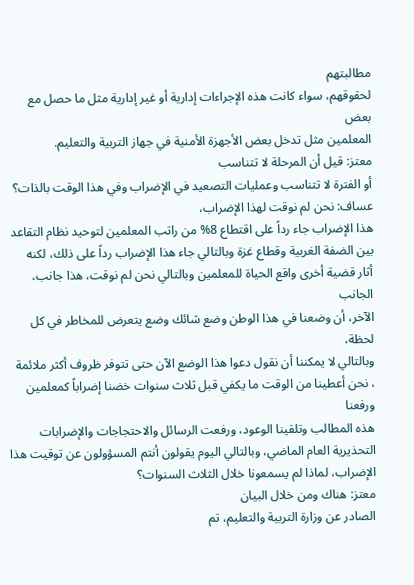مطالبتهم
لحقوقهم، سواء كانت هذه الإجراءات إدارية أو غير إدارية مثل ما حصل مع بعض
المعلمين مثل تدخل بعض الأجهزة الأمنية في جهاز التربية والتعليم.
معتز: قيل أن المرحلة لا تتناسب
أو الفترة لا تتناسب وعمليات التصعيد في الإضراب وفي هذا الوقت بالذات؟
عساف: نحن لم نوقت لهذا الإضراب،
هذا الإضراب جاء رداً على اقتطاع 8% من راتب المعلمين لتوحيد نظام التقاعد
بين الضفة الغربية وقطاع غزة وبالتالي جاء هذا الإضراب رداً على ذلك، لكنه
أثار قضية أخرى واقع الحياة للمعلمين وبالتالي نحن لم نوقت، هذا جانب، الجانب
الآخر، أن وضعنا في هذا الوطن وضع شائك وضع يتعرض للمخاطر في كل لحظة،
وبالتالي لا يمكننا أن نقول دعوا هذا الوضع الآن حتى تتوفر ظروف أكثر ملائمة
، نحن أعطينا من الوقت ما يكفي قبل ثلاث سنوات خضنا إضراباً كمعلمين ورفعنا
هذه المطالب وتلقينا الوعود، ورفعت الرسائل والاحتجاجات والإضرابات
التحذيرية العام الماضي، وبالتالي اليوم يقولون أنتم المسؤولون عن توقيت هذا
الإضراب، لماذا لم يسمعونا خلال الثلاث السنوات؟
معتز: هناك ومن خلال البيان
الصادر عن وزارة التربية والتعليم، تم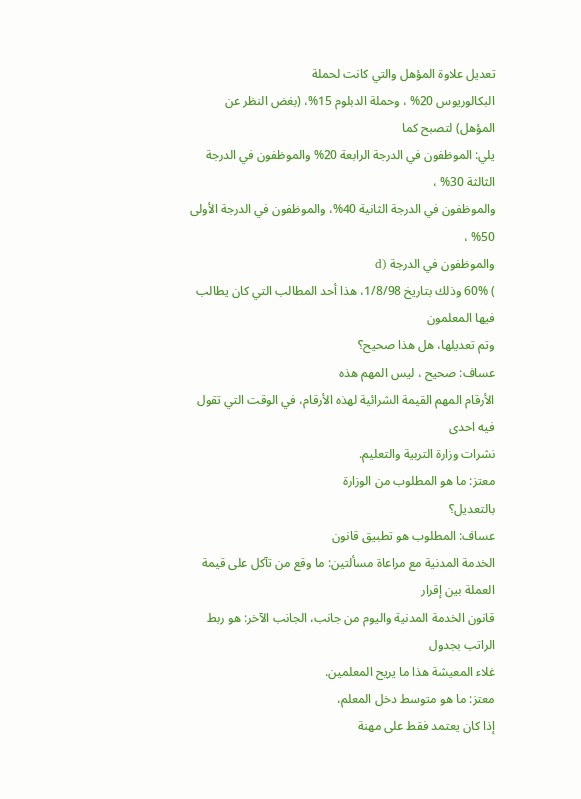تعديل علاوة المؤهل والتي كانت لحملة
البكالوريوس 20% ، وحملة الدبلوم 15%، (بغض النظر عن المؤهل) لتصبح كما
يلي: الموظفون في الدرجة الرابعة 20% والموظفون في الدرجة الثالثة 30% ،
والموظفون في الدرجة الثانية 40%، والموظفون في الدرجة الأولى 50% ،
والموظفون في الدرجة (d
) 60% وذلك بتاريخ 1/8/98، هذا أحد المطالب التي كان يطالب فيها المعلمون
وتم تعديلها، هل هذا صحيح؟
عساف: صحيح ، ليس المهم هذه
الأرقام المهم القيمة الشرائية لهذه الأرقام، في الوقت التي تقول فيه احدى
نشرات وزارة التربية والتعليم.
معتز: ما هو المطلوب من الوزارة
بالتعديل؟
عساف: المطلوب هو تطبيق قانون
الخدمة المدنية مع مراعاة مسألتين: ما وقع من تآكل على قيمة العملة بين إقرار
قانون الخدمة المدنية واليوم من جانب، الجانب الآخر: هو ربط الراتب بجدول
غلاء المعيشة هذا ما يريح المعلمين.
معتز: ما هو متوسط دخل المعلم،
إذا كان يعتمد فقط على مهنة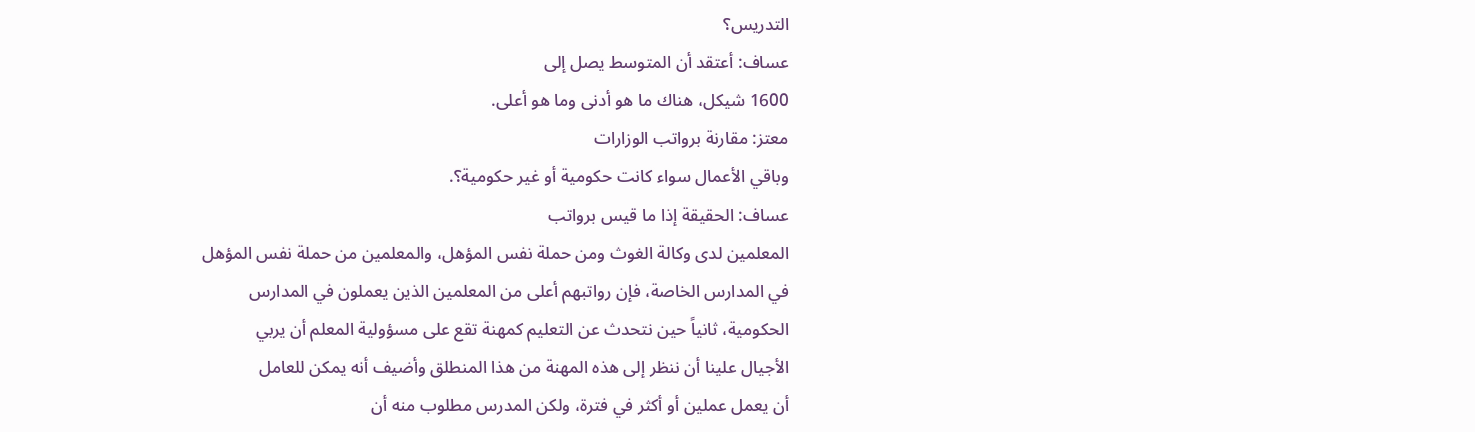التدريس؟
عساف: أعتقد أن المتوسط يصل إلى
1600 شيكل، هناك ما هو أدنى وما هو أعلى.
معتز: مقارنة برواتب الوزارات
وباقي الأعمال سواء كانت حكومية أو غير حكومية؟.
عساف: الحقيقة إذا ما قيس برواتب
المعلمين لدى وكالة الغوث ومن حملة نفس المؤهل، والمعلمين من حملة نفس المؤهل
في المدارس الخاصة، فإن رواتبهم أعلى من المعلمين الذين يعملون في المدارس
الحكومية، ثانياً حين نتحدث عن التعليم كمهنة تقع على مسؤولية المعلم أن يربي
الأجيال علينا أن ننظر إلى هذه المهنة من هذا المنطلق وأضيف أنه يمكن للعامل
أن يعمل عملين أو أكثر في فترة، ولكن المدرس مطلوب منه أن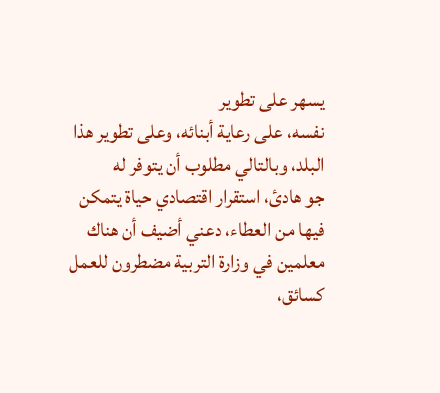يسهر على تطوير
نفسه، على رعاية أبنائه، وعلى تطوير هذا البلد، وبالتالي مطلوب أن يتوفر له
جو هادئ، استقرار اقتصادي حياة يتمكن فيها من العطاء، دعني أضيف أن هناك
معلمين في وزارة التربية مضطرون للعمل كسائق،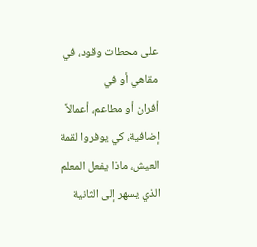على محطات وقود، في مقاهي أو في
أفران أو مطاعم، أعمالاً إضافية، كي يوفروا لقمة العيش، ماذا يفعل المعلم
الذي يسهر إلى الثانية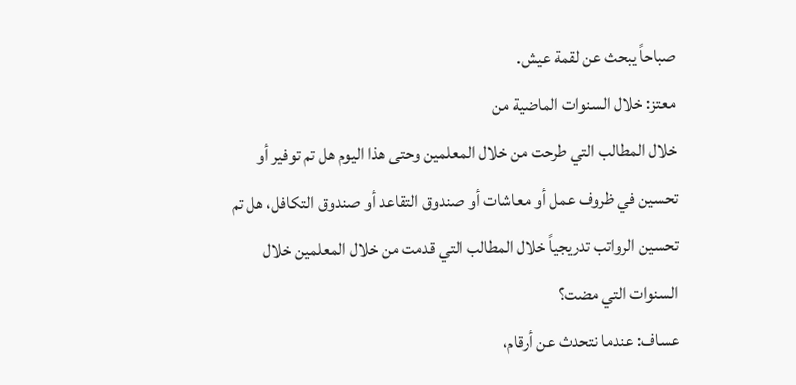صباحاً يبحث عن لقمة عيش.
معتز: خلال السنوات الماضية من
خلال المطالب التي طرحت من خلال المعلمين وحتى هذا اليوم هل تم توفير أو
تحسين في ظروف عمل أو معاشات أو صندوق التقاعد أو صندوق التكافل، هل تم
تحسين الرواتب تدريجياً خلال المطالب التي قدمت من خلال المعلمين خلال
السنوات التي مضت؟
عساف: عندما نتحدث عن أرقام،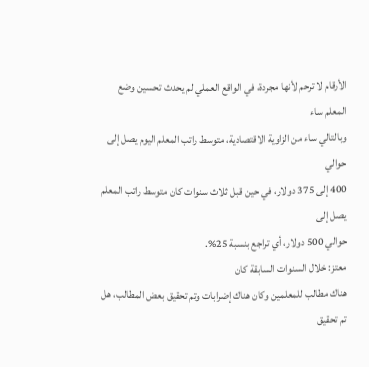الأرقام لا ترحم لأنها مجردة، في الواقع العملي لم يحدث تحسين وضع المعلم ساء
وبالتالي ساء من الزاوية الاقتصادية، متوسط راتب المعلم اليوم يصل إلى حوالي
400 إلى 375 دولار، في حين قبل ثلاث سنوات كان متوسط راتب المعلم يصل إلى
حوالي 500 دولار، أي تراجع بنسبة 25%.
معتز: خلال السنوات السابقة كان
هناك مطالب للمعلمين وكان هناك إضرابات وتم تحقيق بعض المطالب، هل تم تحقيق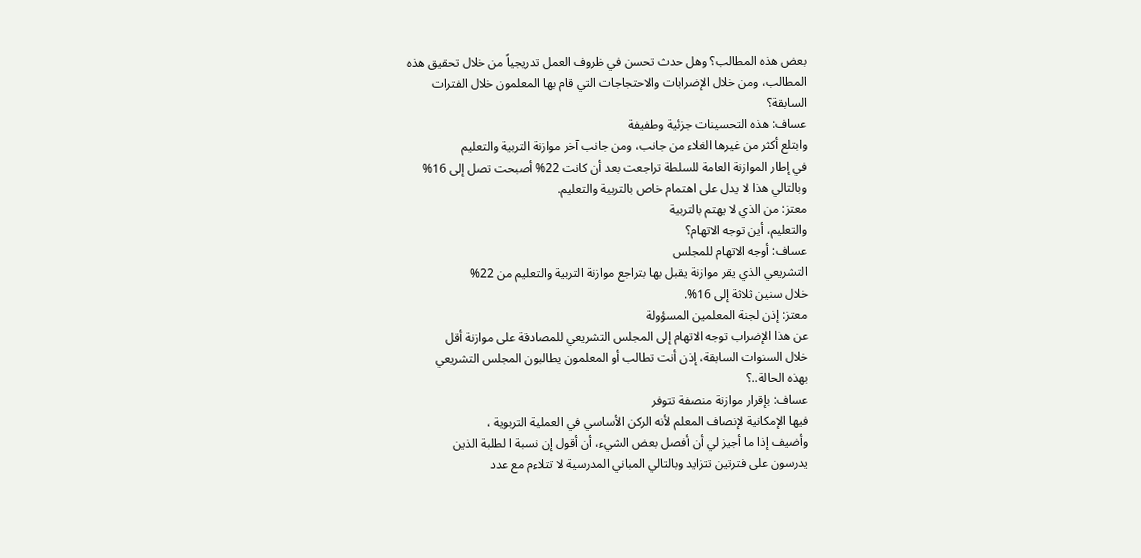بعض هذه المطالب؟ وهل حدث تحسن في ظروف العمل تدريجياً من خلال تحقيق هذه
المطالب، ومن خلال الإضرابات والاحتجاجات التي قام بها المعلمون خلال الفترات
السابقة؟
عساف: هذه التحسينات جزئية وطفيفة
وابتلع أكثر من غيرها الغلاء من جانب، ومن جانب آخر موازنة التربية والتعليم
في إطار الموازنة العامة للسلطة تراجعت بعد أن كانت 22% أصبحت تصل إلى 16%
وبالتالي هذا لا يدل على اهتمام خاص بالتربية والتعليم.
معتز: من الذي لا يهتم بالتربية
والتعليم، أين توجه الاتهام؟
عساف: أوجه الاتهام للمجلس
التشريعي الذي يقر موازنة يقبل بها بتراجع موازنة التربية والتعليم من 22%
خلال سنين ثلاثة إلى 16%.
معتز: إذن لجنة المعلمين المسؤولة
عن هذا الإضراب توجه الاتهام إلى المجلس التشريعي للمصادقة على موازنة أقل
خلال السنوات السابقة، إذن أنت تطالب أو المعلمون يطالبون المجلس التشريعي
بهذه الحالة..؟
عساف: بإقرار موازنة منصفة تتوفر
فيها الإمكانية لإنصاف المعلم لأنه الركن الأساسي في العملية التربوية ،
وأضيف إذا ما أجيز لي أن أفصل بعض الشيء، أن أقول إن نسبة ا لطلبة الذين
يدرسون على فترتين تتزايد وبالتالي المباني المدرسية لا تتلاءم مع عدد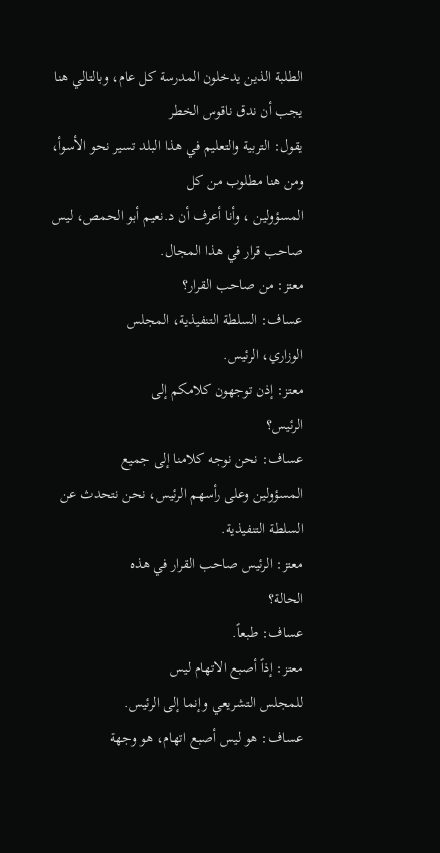الطلبة الذين يدخلون المدرسة كل عام، وبالتالي هنا يجب أن ندق ناقوس الخطر
يقول: التربية والتعليم في هذا البلد تسير نحو الأسوأ، ومن هنا مطلوب من كل
المسؤولين ، وأنا أعرف أن د.نعيم أبو الحمص، ليس صاحب قرار في هذا المجال.
معتز: من صاحب القرار؟
عساف: السلطة التنفيذية، المجلس
الوزاري، الرئيس.
معتز: إذن توجهون كلامكم إلى
الرئيس؟
عساف: نحن نوجه كلامنا إلى جميع
المسؤولين وعلى رأسهم الرئيس، نحن نتحدث عن السلطة التنفيذية.
معتز: الرئيس صاحب القرار في هذه
الحالة؟
عساف: طبعاً.
معتز: إذاً أصبع الاتهام ليس
للمجلس التشريعي وإنما إلى الرئيس.
عساف: هو ليس أصبع اتهام، هو وجهة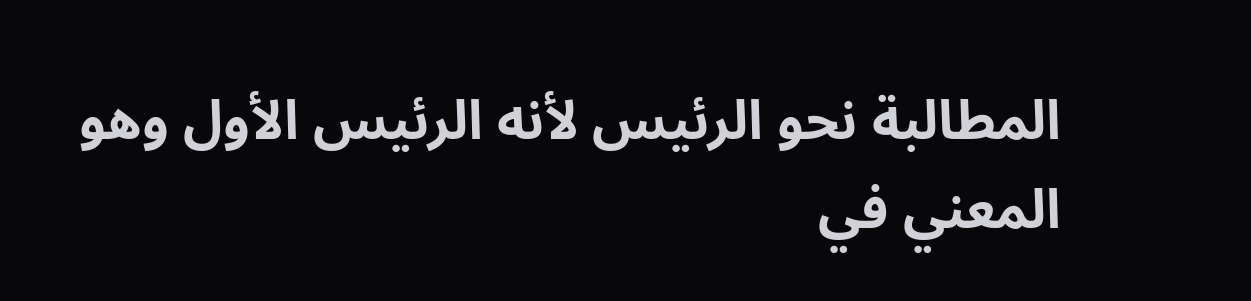المطالبة نحو الرئيس لأنه الرئيس الأول وهو المعني في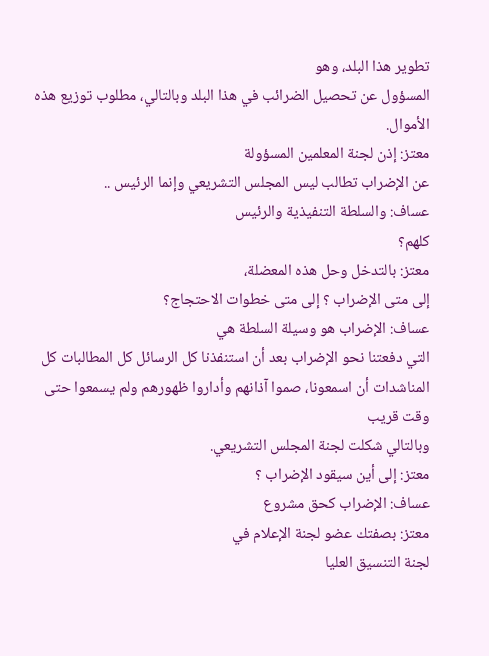تطوير هذا البلد، وهو
المسؤول عن تحصيل الضرائب في هذا البلد وبالتالي، مطلوب توزيع هذه الأموال.
معتز: إذن لجنة المعلمين المسؤولة
عن الإضراب تطالب ليس المجلس التشريعي وإنما الرئيس ..
عساف: والسلطة التنفيذية والرئيس
كلهم؟
معتز: بالتدخل وحل هذه المعضلة،
إلى متى الإضراب ؟ إلى متى خطوات الاحتجاج؟
عساف: الإضراب هو وسيلة السلطة هي
التي دفعتنا نحو الإضراب بعد أن استنفذنا كل الرسائل كل المطالبات كل
المناشدات أن اسمعونا، صموا آذانهم وأداروا ظهورهم ولم يسمعوا حتى وقت قريب
وبالتالي شكلت لجنة المجلس التشريعي.
معتز: إلى أين سيقود الإضراب ؟
عساف: الإضراب كحق مشروع
معتز: بصفتك عضو لجنة الإعلام في
لجنة التنسيق العليا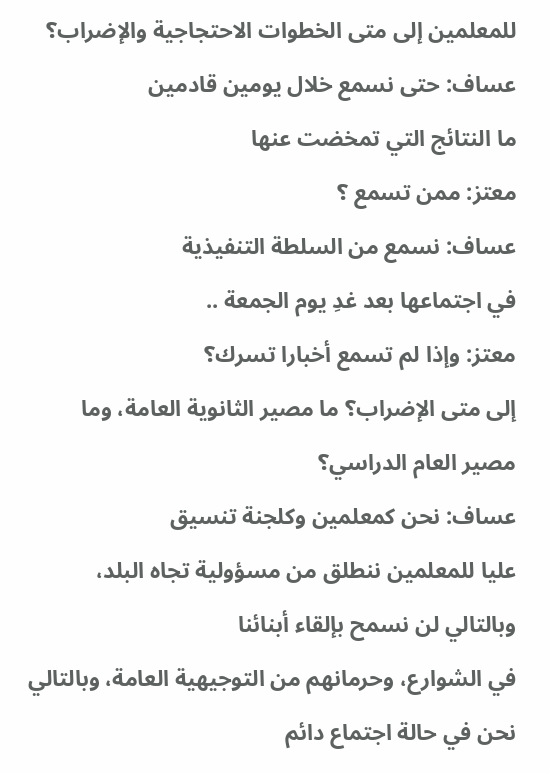للمعلمين إلى متى الخطوات الاحتجاجية والإضراب؟
عساف: حتى نسمع خلال يومين قادمين
ما النتائج التي تمخضت عنها
معتز: ممن تسمع ؟
عساف: نسمع من السلطة التنفيذية
في اجتماعها بعد غدِ يوم الجمعة ..
معتز: وإذا لم تسمع أخبارا تسرك؟
إلى متى الإضراب؟ ما مصير الثانوية العامة، وما مصير العام الدراسي؟
عساف: نحن كمعلمين وكلجنة تنسيق
عليا للمعلمين ننطلق من مسؤولية تجاه البلد، وبالتالي لن نسمح بإلقاء أبنائنا
في الشوارع، وحرمانهم من التوجيهية العامة، وبالتالي نحن في حالة اجتماع دائم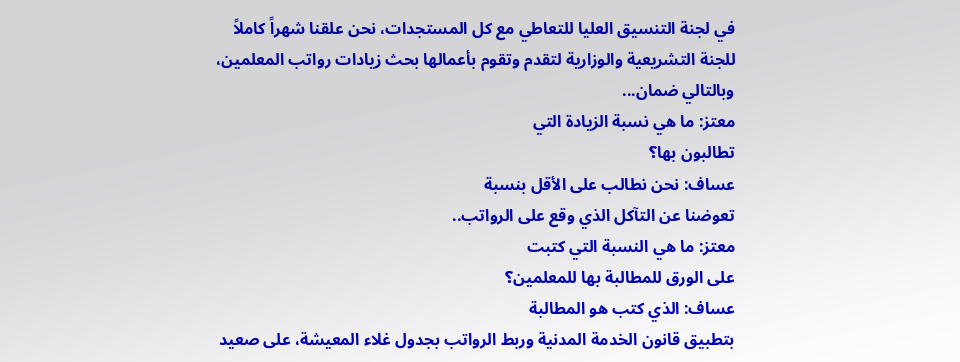في لجنة التنسيق العليا للتعاطي مع كل المستجدات، نحن علقنا شهراً كاملاً
للجنة التشريعية والوزارية لتقدم وتقوم بأعمالها بحث زيادات رواتب المعلمين،
وبالتالي ضمان...
معتز: ما هي نسبة الزيادة التي
تطالبون بها؟
عساف: نحن نطالب على الأقل بنسبة
تعوضنا عن التآكل الذي وقع على الرواتب..
معتز: ما هي النسبة التي كتبت
على الورق للمطالبة بها للمعلمين؟
عساف: الذي كتب هو المطالبة
بتطبيق قانون الخدمة المدنية وربط الرواتب بجدول غلاء المعيشة، على صعيد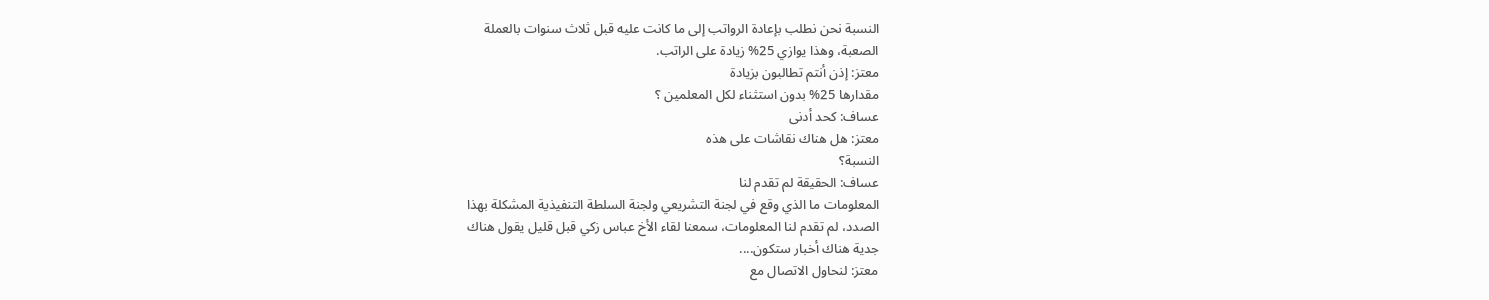النسبة نحن نطلب بإعادة الرواتب إلى ما كانت عليه قبل ثلاث سنوات بالعملة
الصعبة، وهذا يوازي 25% زيادة على الراتب.
معتز: إذن أنتم تطالبون بزيادة
مقدارها 25% بدون استثناء لكل المعلمين ؟
عساف: كحد أدنى
معتز: هل هناك نقاشات على هذه
النسبة؟
عساف: الحقيقة لم تقدم لنا
المعلومات ما الذي وقع في لجنة التشريعي ولجنة السلطة التنفيذية المشكلة بهذا
الصدد، لم تقدم لنا المعلومات، سمعنا لقاء الأخ عباس زكي قبل قليل يقول هناك
جدية هناك أخبار ستكون....
معتز: لنحاول الاتصال مع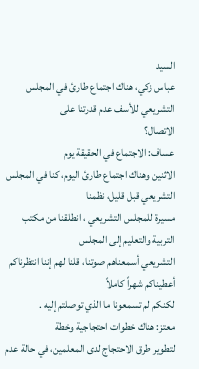السيد
عباس زكي، هناك اجتماع طارئ في المجلس التشريعي للأسف عدم قدرتنا على
الاتصال؟
عساف: الاجتماع في الحقيقة يوم
الاثنين وهناك اجتماع طارئ اليوم، كنا في المجلس التشريعي قبل قليل، نظمنا
مسيرة للمجلس التشريعي ، انطلقنا من مكتب التربية والتعليم إلى المجلس
التشريعي أسمعناهم صوتنا، قلنا لهم إننا انتظرناكم أعطيناكم شهراً كاملاً
لكنكم لم تسمعونا ما الذي توصلتم إليه .
معتز: هناك خطوات احتجاجية وخطة
لتطوير طرق الاحتجاج لدى المعلمين، في حالة عدم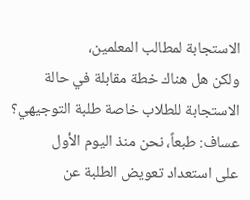الاستجابة لمطالب المعلمين،
ولكن هل هناك خطة مقابلة في حالة الاستجابة للطلاب خاصة طلبة التوجيهي؟
عساف: طبعاً، نحن منذ اليوم الأول
على استعداد تعويض الطلبة عن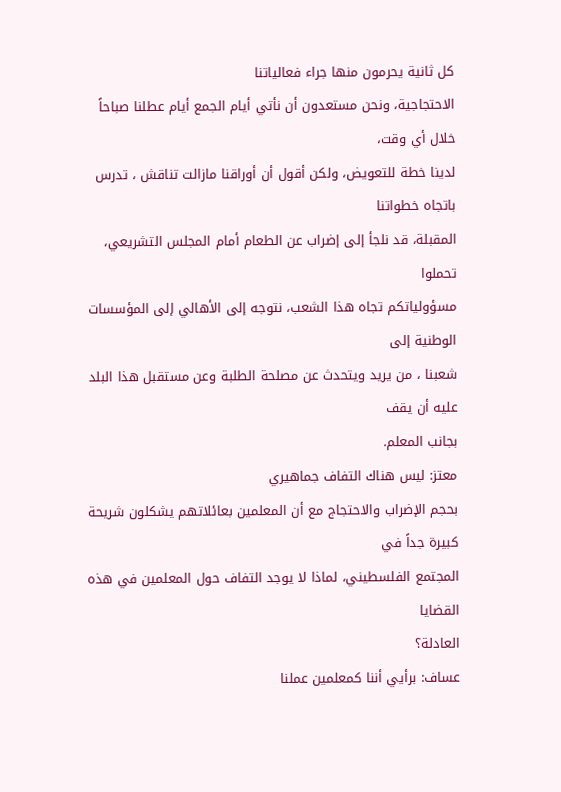كل ثانية يحرمون منها جراء فعالياتنا
الاحتجاجية، ونحن مستعدون أن نأتي أيام الجمع أيام عطلنا صباحاً خلال أي وقت،
لدينا خطة للتعويض، ولكن أقول أن أوراقنا مازالت تناقش ، تدرس باتجاه خطواتنا
المقبلة، قد نلجأ إلى إضراب عن الطعام أمام المجلس التشريعي، تحملوا
مسؤولياتكم تجاه هذا الشعب، نتوجه إلى الأهالي إلى المؤسسات الوطنية إلى
شعبنا ، من يريد ويتحدث عن مصلحة الطلبة وعن مستقبل هذا البلد عليه أن يقف
بجانب المعلم.
معتز: ليس هناك التفاف جماهيري
بحجم الإضراب والاحتجاج مع أن المعلمين بعائلاتهم يشكلون شريحة كبيرة جداً في
المجتمع الفلسطيني، لماذا لا يوجد التفاف حول المعلمين في هذه القضايا
العادلة؟
عساف: برأيي أننا كمعلمين عملنا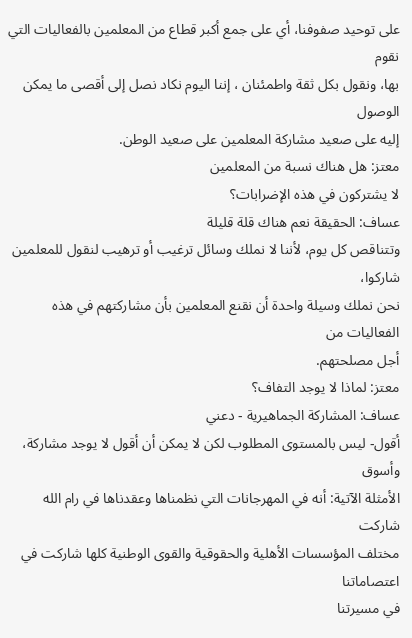على توحيد صفوفنا، أي على جمع أكبر قطاع من المعلمين بالفعاليات التي نقوم
بها، ونقول بكل ثقة واطمئنان ، إننا اليوم نكاد نصل إلى أقصى ما يمكن الوصول
إليه على صعيد مشاركة المعلمين على صعيد الوطن.
معتز: هل هناك نسبة من المعلمين
لا يشتركون في هذه الإضرابات؟
عساف: الحقيقة نعم هناك قلة قليلة
وتتناقص كل يوم، لأننا لا نملك وسائل ترغيب أو ترهيب لنقول للمعلمين شاركوا،
نحن نملك وسيلة واحدة أن نقنع المعلمين بأن مشاركتهم في هذه الفعاليات من
أجل مصلحتهم.
معتز: لماذا لا يوجد التفاف؟
عساف: المشاركة الجماهيرية - دعني
أقول- ليس بالمستوى المطلوب لكن لا يمكن أن أقول لا يوجد مشاركة، وأسوق
الأمثلة الآتية: أنه في المهرجانات التي نظمناها وعقدناها في رام الله شاركت
مختلف المؤسسات الأهلية والحقوقية والقوى الوطنية كلها شاركت في اعتصاماتنا
في مسيرتنا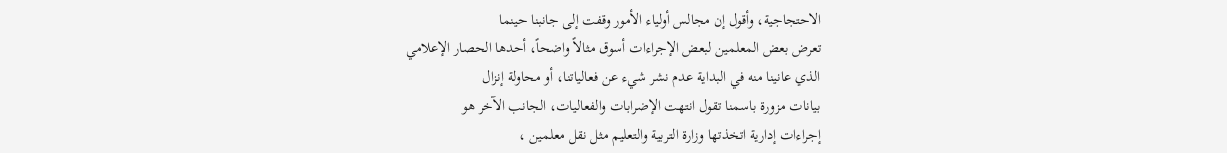الاحتجاجية، وأقول إن مجالس أولياء الأمور وقفت إلى جانبنا حينما
تعرض بعض المعلمين لبعض الإجراءات أسوق مثالاً واضحاً، أحدها الحصار الإعلامي
الذي عانينا منه في البداية عدم نشر شيء عن فعالياتنا، أو محاولة إنزال
بيانات مزورة باسمنا تقول انتهت الإضرابات والفعاليات، الجانب الآخر هو
إجراءات إدارية اتخذتها وزارة التربية والتعليم مثل نقل معلمين ،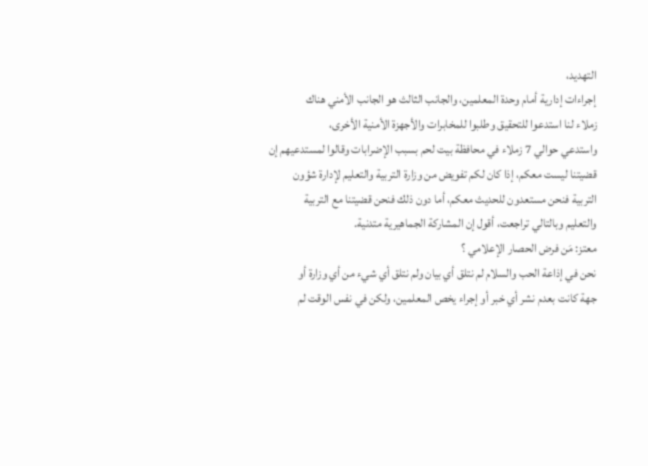التهديد،
إجراءات إدارية أمام وحدة المعلمين، والجانب الثالث هو الجانب الأمني هناك
زملاء لنا استدعوا للتحقيق وطلبوا للمخابرات والأجهزة الأمنية الأخرى،
واستدعي حوالي 7 زملاء في محافظة بيت لحم بسبب الإضرابات وقالوا لمستدعيهم إن
قضيتنا ليست معكم، إذا كان لكم تفويض من وزارة التربية والتعليم لإدارة شؤون
التربية فنحن مستعدون للحديث معكم، أما دون ذلك فنحن قضيتنا مع التربية
والتعليم وبالتالي تراجعت، أقول إن المشاركة الجماهيرية متدنية.
معتز: مَن فرض الحصار الإعلامي ؟
نحن في إذاعة الحب والسلام لم نتلق أي بيان ولم نتلق أي شيء من أي وزارة أو
جهة كانت بعدم نشر أي خبر أو إجراء يخص المعلمين، ولكن في نفس الوقت لم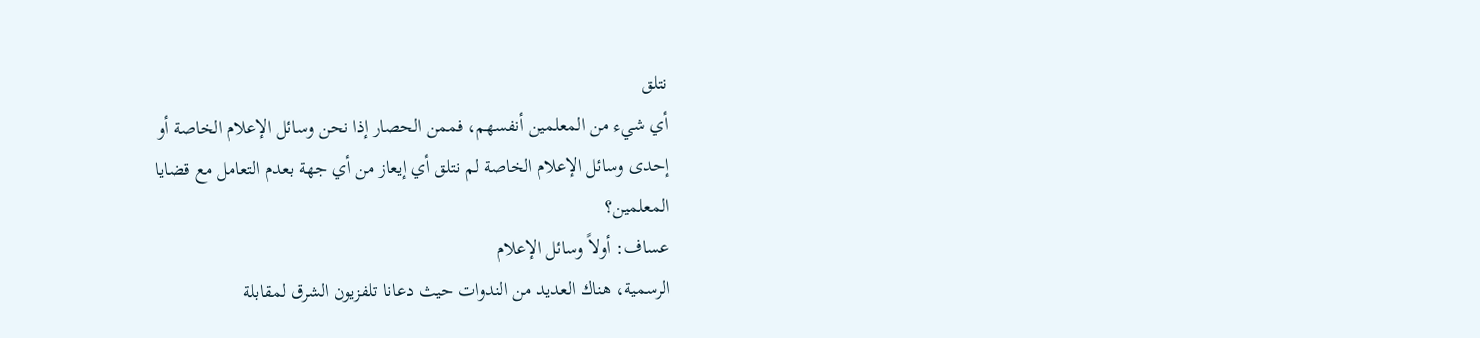نتلق
أي شيء من المعلمين أنفسهم، فممن الحصار إذا نحن وسائل الإعلام الخاصة أو
إحدى وسائل الإعلام الخاصة لم نتلق أي إيعاز من أي جهة بعدم التعامل مع قضايا
المعلمين؟
عساف: أولاً وسائل الإعلام
الرسمية، هناك العديد من الندوات حيث دعانا تلفزيون الشرق لمقابلة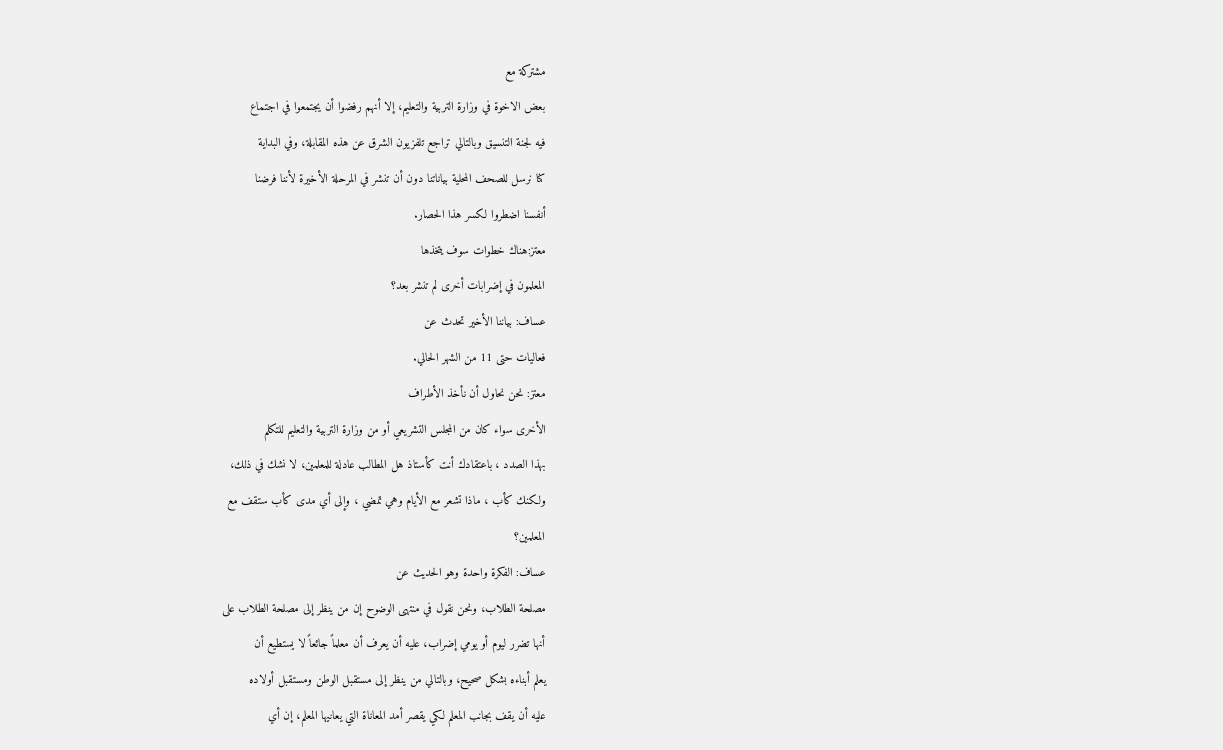مشتركة مع
بعض الاخوة في وزارة التربية والتعليم، إلا أنهم رفضوا أن يجتمعوا في اجتماع
فيه لجنة التنسيق وبالتالي تراجع تلفزيون الشرق عن هذه المقابلة، وفي البداية
كنا نرسل للصحف المحلية بياناتنا دون أن تنشر في المرحلة الأخيرة لأننا فرضنا
أنفسنا اضطروا لكسر هذا الحصار.
معتز:هناك خطوات سوف يتخذها
المعلمون في إضرابات أخرى لم تنشر بعد؟
عساف: بياننا الأخير تحدث عن
فعاليات حتى 11 من الشهر الحالي.
معتز: نحن نحاول أن نأخذ الأطراف
الأخرى سواء كان من المجلس التشريعي أو من وزارة التربية والتعليم للتكلم
بهذا الصدد ، باعتقادك أنت كأستاذ هل المطالب عادلة للمعلمين، لا نشك في ذلك،
ولكنك كأب ، ماذا تشعر مع الأيام وهي تمضي ، وإلى أي مدى كأب ستقف مع
المعلمين؟
عساف: الفكرة واحدة وهو الحديث عن
مصلحة الطلاب، ونحن نقول في منتهى الوضوح إن من ينظر إلى مصلحة الطلاب على
أنها تضرر ليوم أو يومي إضراب، عليه أن يعرف أن معلماً جائعاً لا يستطيع أن
يعلم أبناءه بشكل صحيح، وبالتالي من ينظر إلى مستقبل الوطن ومستقبل أولاده
عليه أن يقف بجانب المعلم لكي يقصر أمد المعاناة التي يعانيها المعلم، إن أي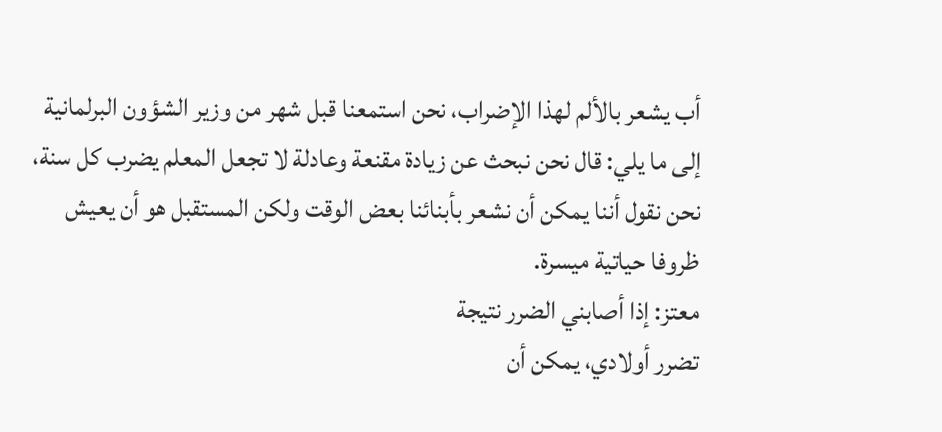أب يشعر بالألم لهذا الإضراب، نحن استمعنا قبل شهر من وزير الشؤون البرلمانية
إلى ما يلي: قال نحن نبحث عن زيادة مقنعة وعادلة لا تجعل المعلم يضرب كل سنة،
نحن نقول أننا يمكن أن نشعر بأبنائنا بعض الوقت ولكن المستقبل هو أن يعيش
ظروفا حياتية ميسرة.
معتز: إذا أصابني الضرر نتيجة
تضرر أولادي، يمكن أن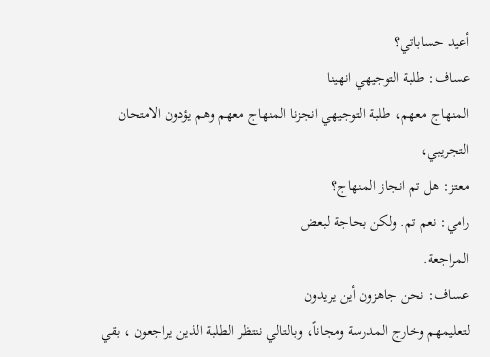أعيد حساباتي؟
عساف: طلبة التوجيهي انهينا
المنهاج معهم، طلبة التوجيهي انجزنا المنهاج معهم وهم يؤدون الامتحان
التجريبي،
معتز: هل تم انجاز المنهاج؟
رامي: نعم تم. ولكن بحاجة لبعض
المراجعة.
عساف: نحن جاهزون أين يريدون
لتعليمهم وخارج المدرسة ومجاناً، وبالتالي ننتظر الطلبة الذين يراجعون ، بقي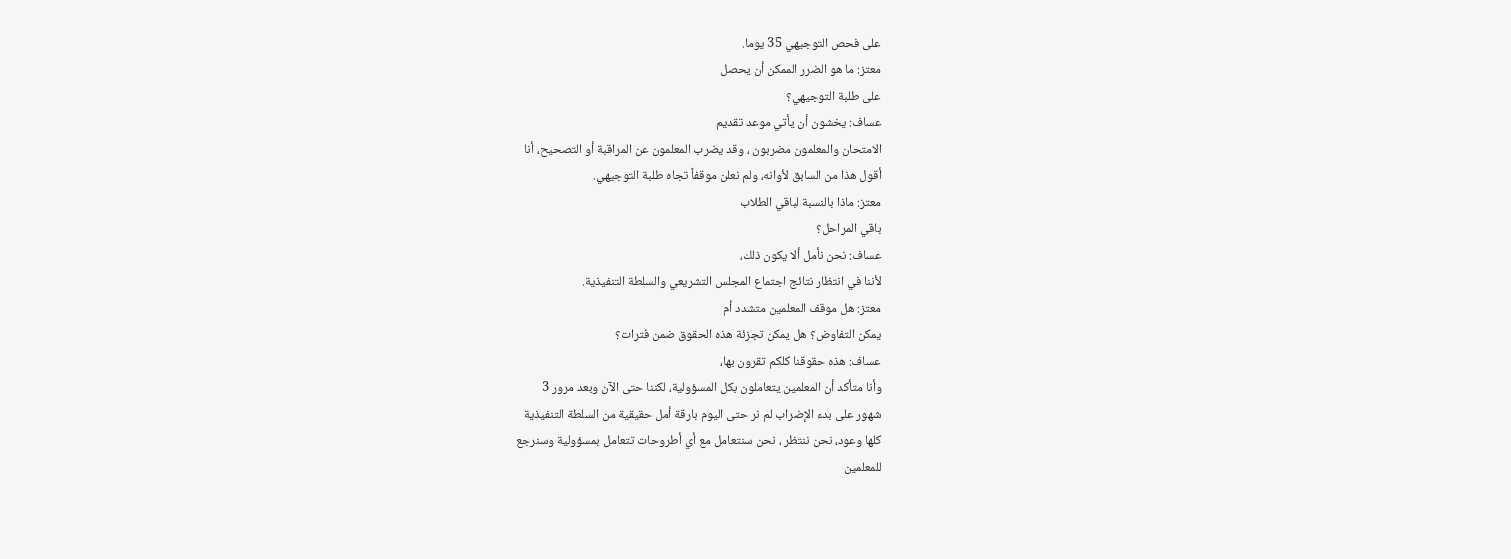على فحص التوجيهي 35 يوما.
معتز: ما هو الضرر الممكن أن يحصل
على طلبة التوجيهي؟
عساف: يخشون أن يأتي موعد تقديم
الامتحان والمعلمون مضربون ، وقد يضرب المعلمون عن المراقبة أو التصحيح، أنا
أقول هذا من السابق لأوانه، ولم نعلن موقفاً تجاه طلبة التوجيهي.
معتز: ماذا بالنسبة لباقي الطلاب
باقي المراحل؟
عساف: نحن نأمل ألا يكون ذلك،
لأننا في انتظار نتائج اجتماع المجلس التشريعي والسلطة التنفيذية.
معتز: هل موقف المعلمين متشدد أم
يمكن التفاوض؟ هل يمكن تجزئة هذه الحقوق ضمن فترات؟
عساف: هذه حقوقنا كلكم تقرون بها،
وأنا متأكد أن المعلمين يتعاملون بكل المسؤولية، لكننا حتى الآن وبعد مرور 3
شهور على بدء الإضراب لم نر حتى اليوم بارقة أمل حقيقية من السلطة التنفيذية
كلها وعود، نحن ننتظر ، نحن سنتعامل مع أي أطروحات تتعامل بمسؤولية وسنرجع
للمعلمين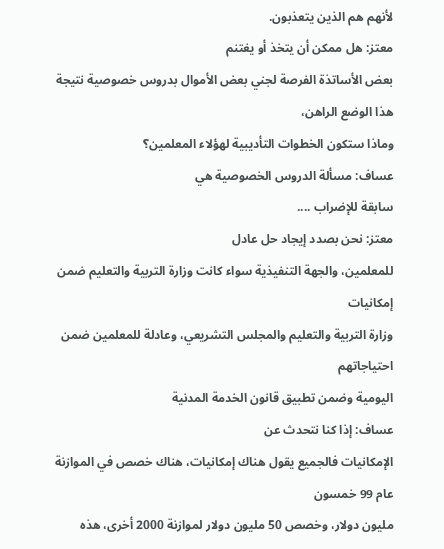لأنهم هم الذين يتعذبون.
معتز: هل ممكن أن يتخذ أو يغتنم
بعض الأساتذة الفرصة لجني بعض الأموال بدروس خصوصية نتيجة هذا الوضع الراهن،
وماذا ستكون الخطوات التأديبية لهؤلاء المعلمين؟
عساف: مسألة الدروس الخصوصية هي
سابقة للإضراب ....
معتز: نحن بصدد إيجاد حل عادل
للمعلمين، والجهة التنفيذية سواء كانت وزارة التربية والتعليم ضمن إمكانيات
وزارة التربية والتعليم والمجلس التشريعي، وعادلة للمعلمين ضمن احتياجاتهم
اليومية وضمن تطبيق قانون الخدمة المدنية
عساف: إذا كنا نتحدث عن
الإمكانيات فالجميع يقول هناك إمكانيات، هناك خصص في الموازنة عام 99 خمسون
مليون دولار، وخصص 50 مليون دولار لموازنة 2000 أخرى، هذه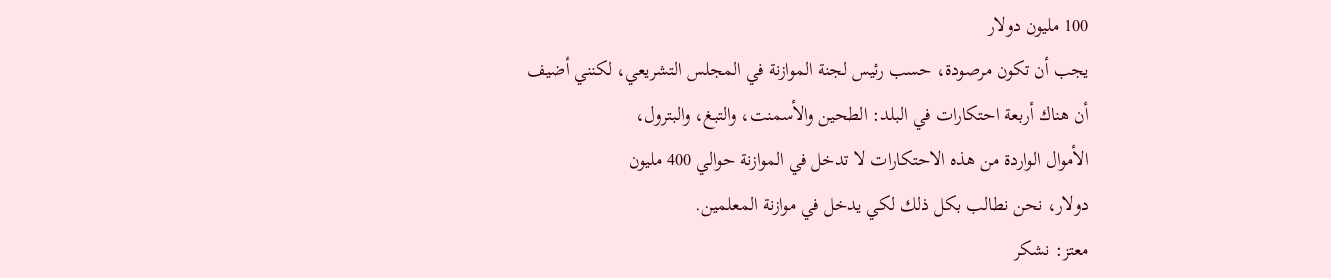100 مليون دولار
يجب أن تكون مرصودة، حسب رئيس لجنة الموازنة في المجلس التشريعي، لكنني أضيف
أن هناك أربعة احتكارات في البلد: الطحين والأسمنت، والتبغ، والبترول،
الأموال الواردة من هذه الاحتكارات لا تدخل في الموازنة حوالي 400 مليون
دولار، نحن نطالب بكل ذلك لكي يدخل في موازنة المعلمين.
معتز: نشكر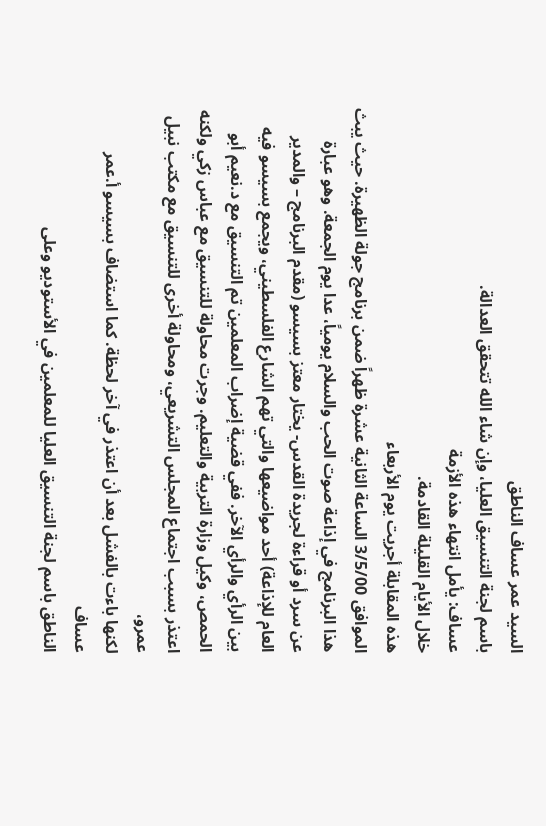السيد عمر عساف الناطق
باسم لجنة التنسيق العليا، وإن شاء الله تتحقق العدالة.
عساف: يأمل انتهاء هذه الأزمة
خلال الأيام القليلة القادمة.
هذه المقابلة أجريت يوم الأربعاء
الموافق 3/5/00 الساعة الثانية عشرة ظهراً ضمن برنامج جولة الظهيرة. حيث يبث
هذا البرنامج في إذاعة صوت الحب والسلام يومياً، عدا يوم الجمعة. وهو عبارة
عن سرد أو قراءة لجريدة القدس- يختار معتز بسيسو (مقدم البرنامج – والمدير
العام للإذاعة) أحد مواضيعها والتي تهم الشارع الفلسطيني، ويجمع بسيسو فيه
بين الرأي والرأي الآخر. ففي قضية إضراب المعلمين تم التنسيق مع د.نعيم أبو
الحمص، وكيل وزارة التربية والتعليم. وجرت محاولة للتنسيق مع عباس زكي ولكنه
اعتذر بسبب اجتماع المجلس التشريعي، ومحاولة أخرى للتنسيق مع مكتب نبيل عمرو،
لكنها باءت بالفشل بعد أن اعتذر في آخر لحظة. كما استضاف بسيسو أ.عمر عساف
الناطق باسم لجنة التنسيق العليا للمعلمين في الأستوديو وعلى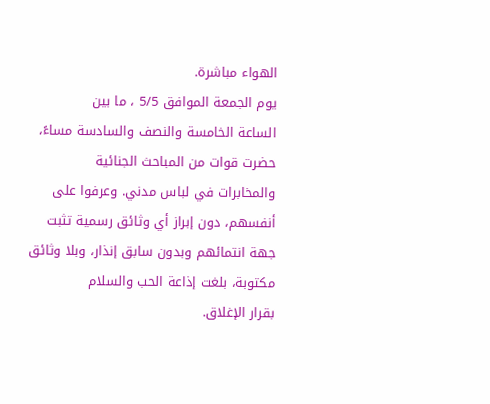الهواء مباشرة.
يوم الجمعة الموافق 5/5 ، ما بين
الساعة الخامسة والنصف والسادسة مساءً، حضرت قوات من المباحث الجنائية
والمخابرات في لباس مدني. وعرفوا على أنفسهم، دون إبراز أي وثائق رسمية تثبت
جهة انتمائهم وبدون سابق إنذار، وبلا وثائق مكتوبة، بلغت إذاعة الحب والسلام
بقرار الإغلاق.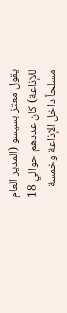يقول معتز بسيسو (المدير العام
للإذاعة) كان عددهم حوالي 18 مسلحاً داخل الإذاعة وخمسة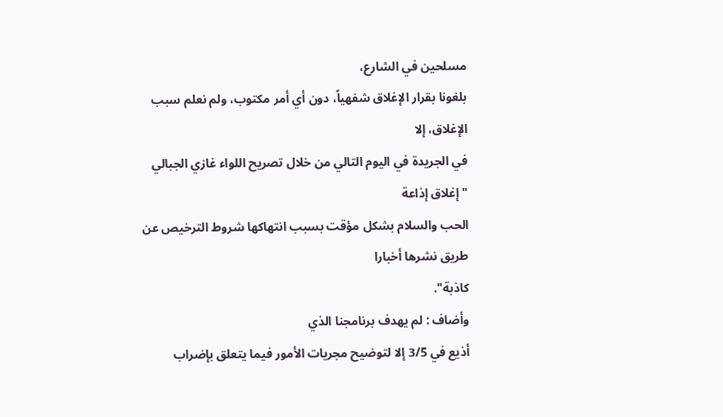مسلحين في الشارع،
بلغونا بقرار الإغلاق شفهياً، دون أي أمر مكتوب، ولم نعلم سبب الإغلاق، إلا
في الجريدة في اليوم التالي من خلال تصريح اللواء غازي الجبالي "إغلاق إذاعة
الحب والسلام بشكل مؤقت بسبب انتهاكها شروط الترخيص عن طريق نشرها أخبارا
كاذبة".
وأضاف : لم يهدف برنامجنا الذي
أذيع في 3/5 إلا لتوضيح مجريات الأمور فيما يتعلق بإضراب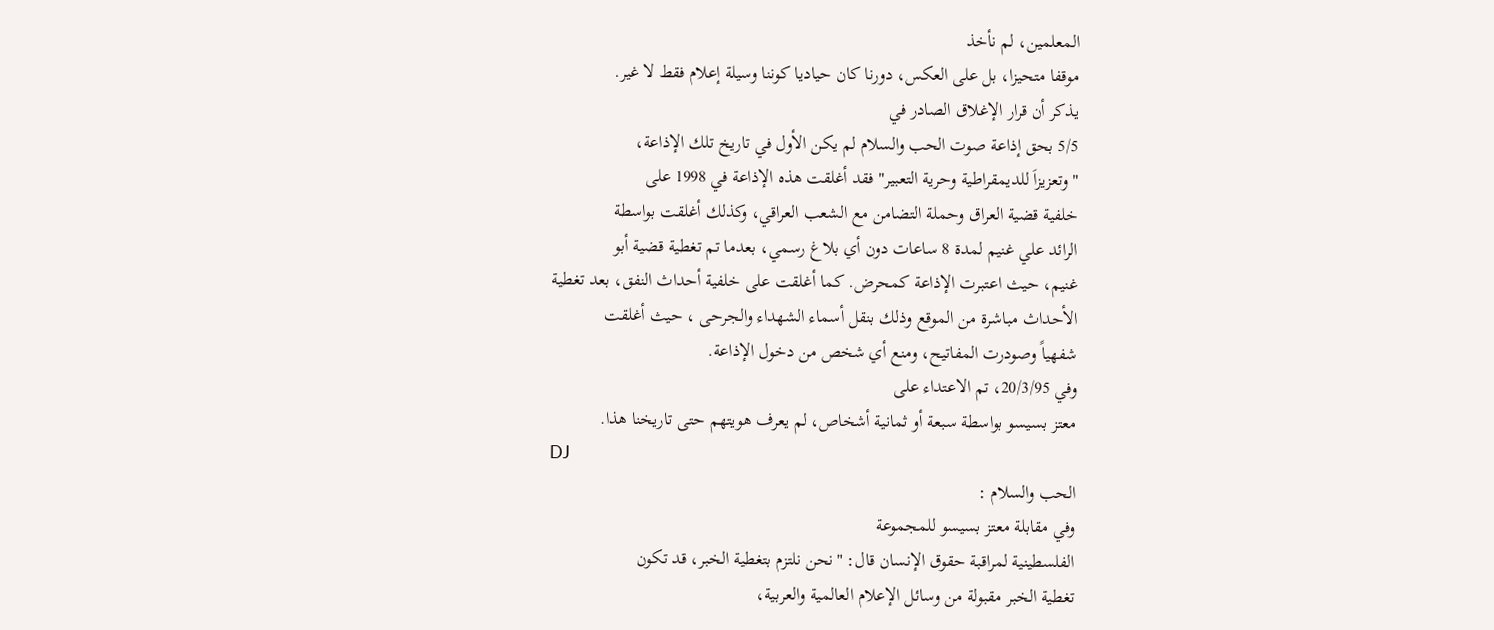المعلمين، لم نأخذ
موقفا متحيزا، بل على العكس، دورنا كان حياديا كوننا وسيلة إعلام فقط لا غير.
يذكر أن قرار الإغلاق الصادر في
5/5 بحق إذاعة صوت الحب والسلام لم يكن الأول في تاريخ تلك الإذاعة،
"وتعزيزاَ للديمقراطية وحرية التعبير" فقد أغلقت هذه الإذاعة في 1998 على
خلفية قضية العراق وحملة التضامن مع الشعب العراقي، وكذلك أغلقت بواسطة
الرائد علي غنيم لمدة 8 ساعات دون أي بلاغ رسمي، بعدما تم تغطية قضية أبو
غنيم، حيث اعتبرت الإذاعة كمحرض. كما أغلقت على خلفية أحداث النفق، بعد تغطية
الأحداث مباشرة من الموقع وذلك بنقل أسماء الشهداء والجرحى ، حيث أغلقت
شفهياً وصودرت المفاتيح، ومنع أي شخص من دخول الإذاعة.
وفي 20/3/95، تم الاعتداء على
معتز بسيسو بواسطة سبعة أو ثمانية أشخاص، لم يعرف هويتهم حتى تاريخنا هذا.
DJ
الحب والسلام :
وفي مقابلة معتز بسيسو للمجموعة
الفلسطينية لمراقبة حقوق الإنسان قال: "نحن نلتزم بتغطية الخبر، قد تكون
تغطية الخبر مقبولة من وسائل الإعلام العالمية والعربية،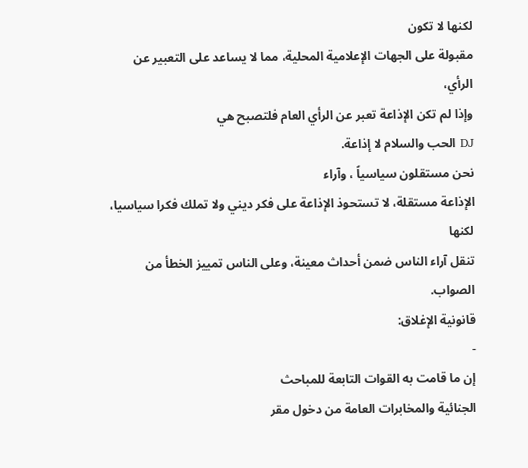لكنها لا تكون
مقبولة على الجهات الإعلامية المحلية، مما لا يساعد على التعبير عن الرأي،
وإذا لم تكن الإذاعة تعبر عن الرأي العام فلتصبح هي
DJ الحب والسلام لا إذاعة.
نحن مستقلون سياسياً ، وآراء
الإذاعة مستقلة، لا تستحوذ الإذاعة على فكر ديني ولا تملك فكرا سياسيا، لكنها
تنقل آراء الناس ضمن أحداث معينة، وعلى الناس تمييز الخطأ من الصواب.
قانونية الإغلاق:
-
إن ما قامت به القوات التابعة للمباحث
الجنائية والمخابرات العامة من دخول مقر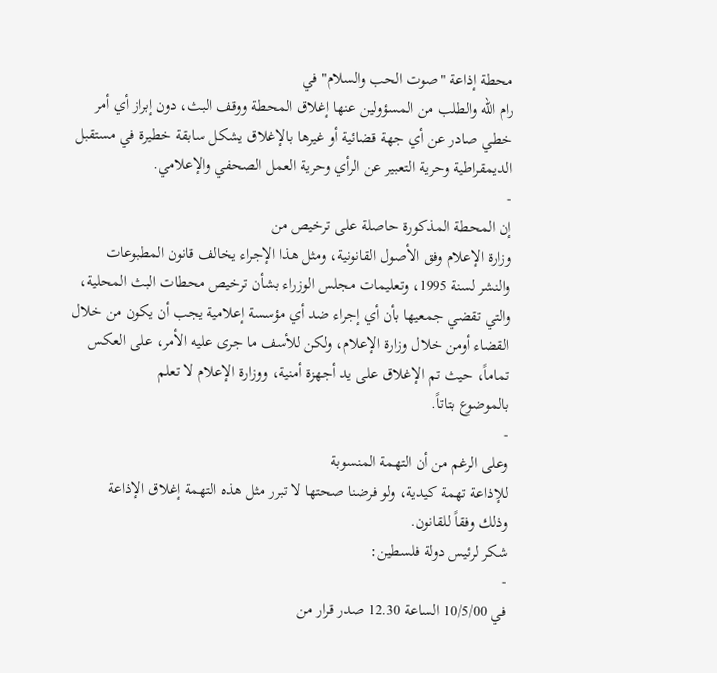محطة إذاعة "صوت الحب والسلام" في
رام الله والطلب من المسؤولين عنها إغلاق المحطة ووقف البث، دون إبراز أي أمر
خطي صادر عن أي جهة قضائية أو غيرها بالإغلاق يشكل سابقة خطيرة في مستقبل
الديمقراطية وحرية التعبير عن الرأي وحرية العمل الصحفي والإعلامي.
-
إن المحطة المذكورة حاصلة على ترخيص من
وزارة الإعلام وفق الأصول القانونية، ومثل هذا الإجراء يخالف قانون المطبوعات
والنشر لسنة 1995، وتعليمات مجلس الوزراء بشأن ترخيص محطات البث المحلية،
والتي تقضي جمعيها بأن أي إجراء ضد أي مؤسسة إعلامية يجب أن يكون من خلال
القضاء أومن خلال وزارة الإعلام، ولكن للأسف ما جرى عليه الأمر، على العكس
تماماً، حيث تم الإغلاق على يد أجهزة أمنية، ووزارة الإعلام لا تعلم
بالموضوع بتاتاً.
-
وعلى الرغم من أن التهمة المنسوبة
للإذاعة تهمة كيدية، ولو فرضنا صحتها لا تبرر مثل هذه التهمة إغلاق الإذاعة
وذلك وفقاً للقانون.
شكر لرئيس دولة فلسطين:
-
في 10/5/00 الساعة 12.30 صدر قرار من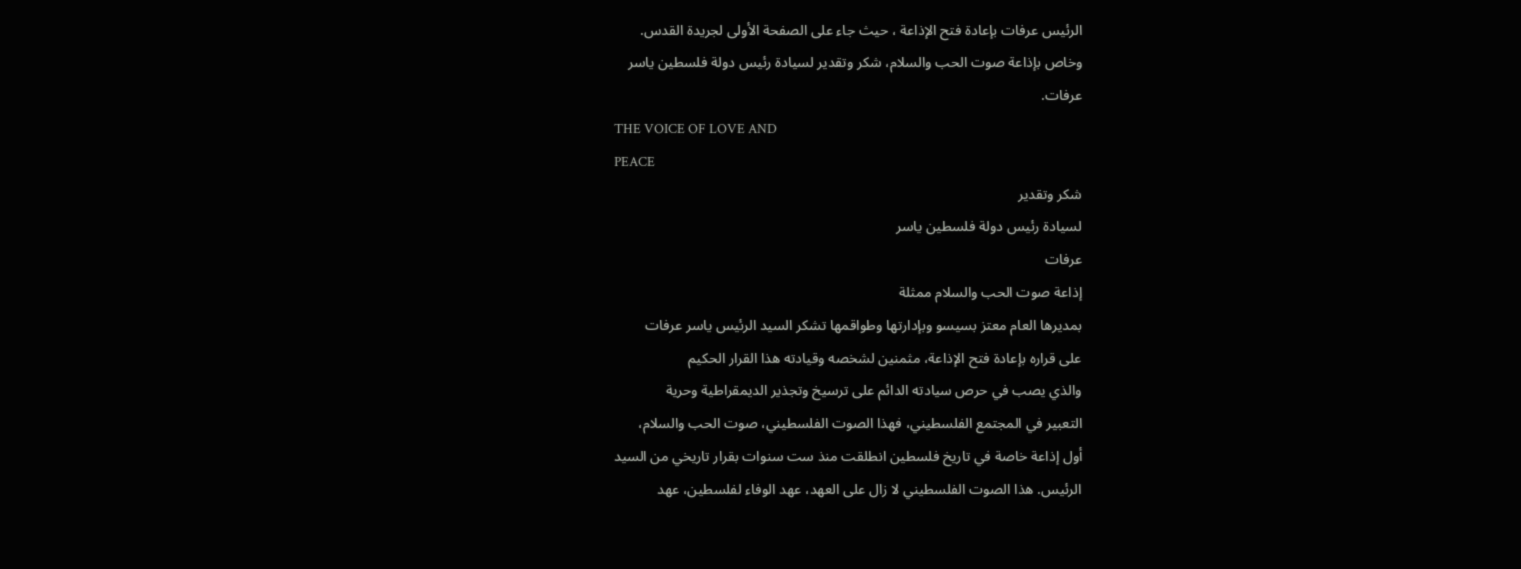الرئيس عرفات بإعادة فتح الإذاعة ، حيث جاء على الصفحة الأولى لجريدة القدس.
وخاص بإذاعة صوت الحب والسلام، شكر وتقدير لسيادة رئيس دولة فلسطين ياسر
عرفات.
THE VOICE OF LOVE AND
PEACE
شكر وتقدير
لسيادة رئيس دولة فلسطين ياسر
عرفات
إذاعة صوت الحب والسلام ممثلة
بمديرها العام معتز بسيسو وبإدارتها وطواقمها تشكر السيد الرئيس ياسر عرفات
على قراره بإعادة فتح الإذاعة، مثمنين لشخصه وقيادته هذا القرار الحكيم
والذي يصب في حرص سيادته الدائم على ترسيخ وتجذير الديمقراطية وحرية
التعبير في المجتمع الفلسطيني، فهذا الصوت الفلسطيني، صوت الحب والسلام،
أول إذاعة خاصة في تاريخ فلسطين انطلقت منذ ست سنوات بقرار تاريخي من السيد
الرئيس. هذا الصوت الفلسطيني لا زال على العهد، عهد الوفاء لفلسطين، عهد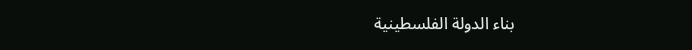بناء الدولة الفلسطينية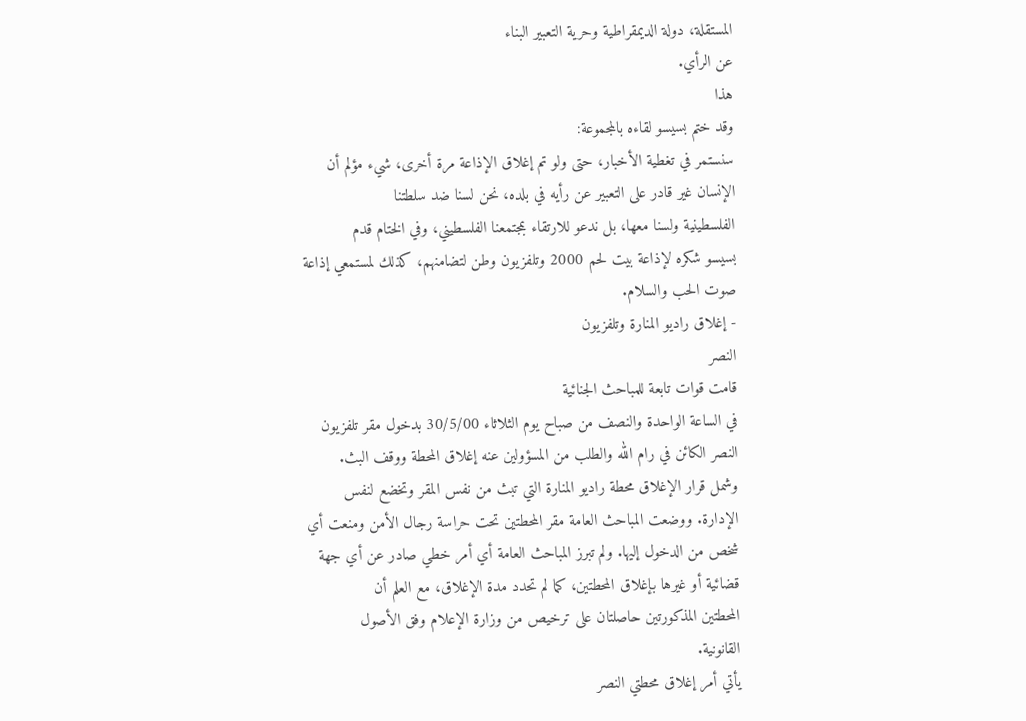المستقلة، دولة الديمقراطية وحرية التعبير البناء
عن الرأي.
هذا
وقد ختم بسيسو لقاءه بالمجموعة:
سنستمر في تغطية الأخبار، حتى ولو تم إغلاق الإذاعة مرة أخرى، شيء مؤلم أن
الإنسان غير قادر على التعبير عن رأيه في بلده، نحن لسنا ضد سلطتنا
الفلسطينية ولسنا معها، بل ندعو للارتقاء بمجتمعنا الفلسطيني، وفي الختام قدم
بسيسو شكره لإذاعة بيت لحم 2000 وتلفزيون وطن لتضامنهم، كذلك لمستمعي إذاعة
صوت الحب والسلام.
- إغلاق راديو المنارة وتلفزيون
النصر
قامت قوات تابعة للمباحث الجنائية
في الساعة الواحدة والنصف من صباح يوم الثلاثاء 30/5/00 بدخول مقر تلفزيون
النصر الكائن في رام الله والطلب من المسؤولين عنه إغلاق المحطة ووقف البث.
وشمل قرار الإغلاق محطة راديو المنارة التي تبث من نفس المقر وتخضع لنفس
الإدارة. ووضعت المباحث العامة مقر المحطتين تحت حراسة رجال الأمن ومنعت أي
شخص من الدخول إليها. ولم تبرز المباحث العامة أي أمر خطي صادر عن أي جهة
قضائية أو غيرها بإغلاق المحطتين، كما لم تحدد مدة الإغلاق، مع العلم أن
المحطتين المذكورتين حاصلتان على ترخيص من وزارة الإعلام وفق الأصول
القانونية.
يأتي أمر إغلاق محطتي النصر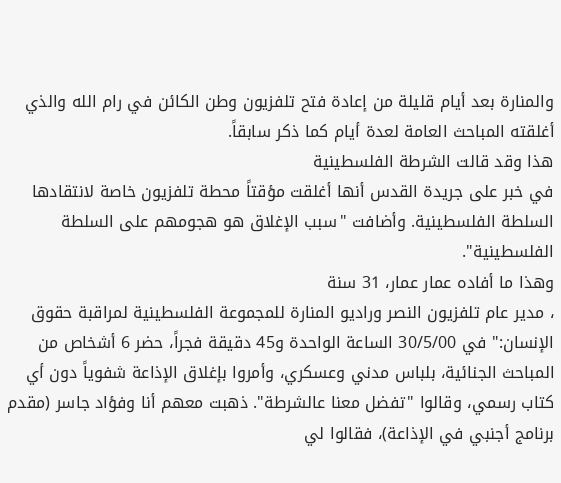والمنارة بعد أيام قليلة من إعادة فتح تلفزيون وطن الكائن في رام الله والذي
أغلقته المباحث العامة لعدة أيام كما ذكر سابقاً.
هذا وقد قالت الشرطة الفلسطينية
في خبر على جريدة القدس أنها أغلقت مؤقتاً محطة تلفزيون خاصة لانتقادها
السلطة الفلسطينية. وأضافت "سبب الإغلاق هو هجومهم على السلطة الفلسطينية".
وهذا ما أفاده عمار عمار، 31 سنة
، مدير عام تلفزيون النصر وراديو المنارة للمجموعة الفلسطينية لمراقبة حقوق
الإنسان:" في 30/5/00 الساعة الواحدة و45 دقيقة فجراً، حضر 6 أشخاص من
المباحث الجنائية، بلباس مدني وعسكري، وأمروا بإغلاق الإذاعة شفوياً دون أي
كتاب رسمي، وقالوا "تفضل معنا عالشرطة". ذهبت معهم أنا وفؤاد جاسر (مقدم
برنامج أجنبي في الإذاعة)، فقالوا لي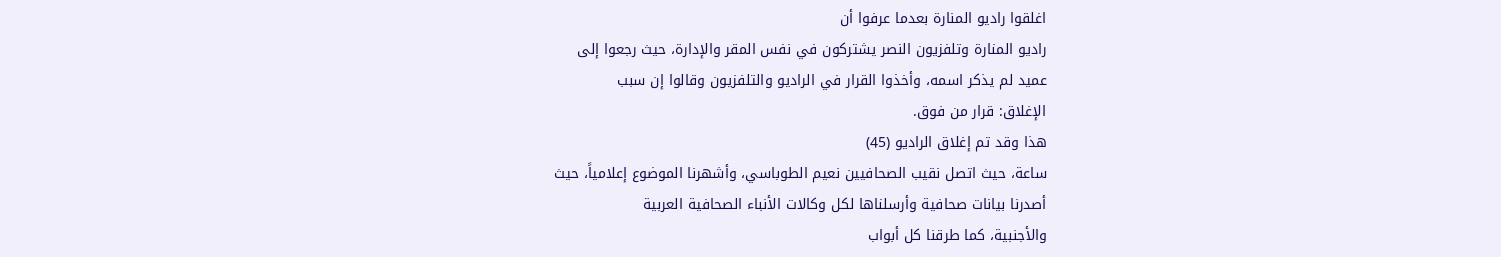اغلقوا راديو المنارة بعدما عرفوا أن
راديو المنارة وتلفزيون النصر يشتركون في نفس المقر والإدارة، حيث رجعوا إلى
عميد لم يذكر اسمه، وأخذوا القرار في الراديو والتلفزيون وقالوا إن سبب
الإغلاق: قرار من فوق.
هذا وقد تم إغلاق الراديو (45)
ساعة، حيث اتصل نقيب الصحافيين نعيم الطوباسي، وأشهرنا الموضوع إعلامياً، حيث
أصدرنا بيانات صحافية وأرسلناها لكل وكالات الأنباء الصحافية العربية
والأجنبية، كما طرقنا كل أبواب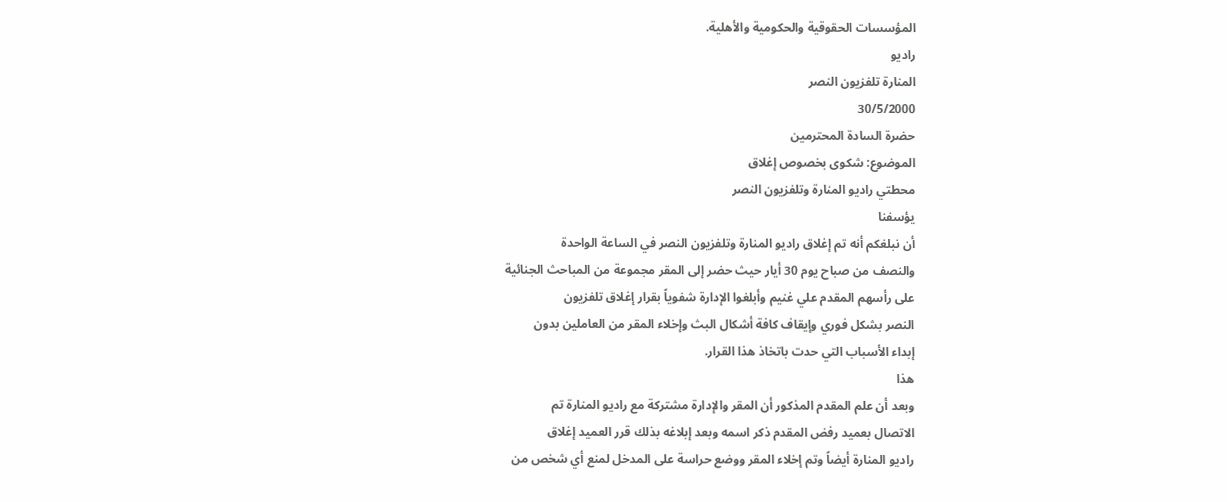المؤسسات الحقوقية والحكومية والأهلية.
راديو
المنارة تلفزيون النصر
30/5/2000
حضرة السادة المحترمين
الموضوع: شكوى بخصوص إغلاق
محطتي راديو المنارة وتلفزيون النصر
يؤسفنا
أن نبلغكم أنه تم إغلاق راديو المنارة وتلفزيون النصر في الساعة الواحدة
والنصف من صباح يوم 30 أيار حيث حضر إلى المقر مجموعة من المباحث الجنائية
على رأسهم المقدم علي غنيم وأبلغوا الإدارة شفوياً بقرار إغلاق تلفزيون
النصر بشكل فوري وإيقاف كافة أشكال البث وإخلاء المقر من العاملين بدون
إبداء الأسباب التي حدت باتخاذ هذا القرار.
هذا
وبعد أن علم المقدم المذكور أن المقر والإدارة مشتركة مع راديو المنارة تم
الاتصال بعميد رفض المقدم ذكر اسمه وبعد إبلاغه بذلك قرر العميد إغلاق
راديو المنارة أيضاً وتم إخلاء المقر ووضع حراسة على المدخل لمنع أي شخص من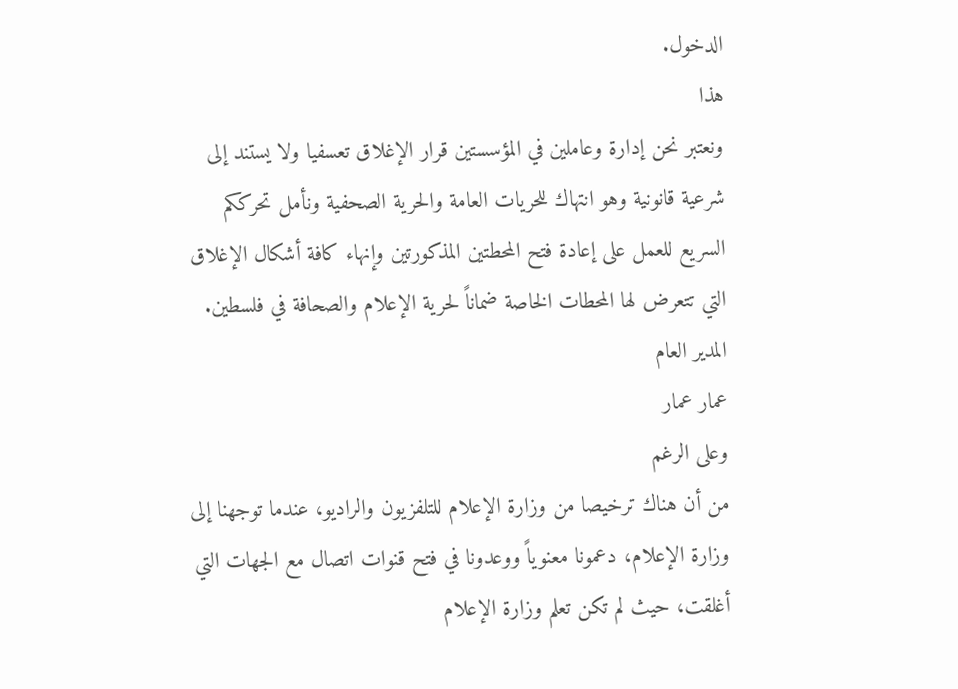الدخول.
هذا
ونعتبر نحن إدارة وعاملين في المؤسستين قرار الإغلاق تعسفيا ولا يستند إلى
شرعية قانونية وهو انتهاك للحريات العامة والحرية الصحفية ونأمل تحرككم
السريع للعمل على إعادة فتح المحطتين المذكورتين وإنهاء كافة أشكال الإغلاق
التي تتعرض لها المحطات الخاصة ضماناً لحرية الإعلام والصحافة في فلسطين.
المدير العام
عمار عمار
وعلى الرغم
من أن هناك ترخيصا من وزارة الإعلام للتلفزيون والراديو، عندما توجهنا إلى
وزارة الإعلام، دعمونا معنوياً ووعدونا في فتح قنوات اتصال مع الجهات التي
أغلقت، حيث لم تكن تعلم وزارة الإعلام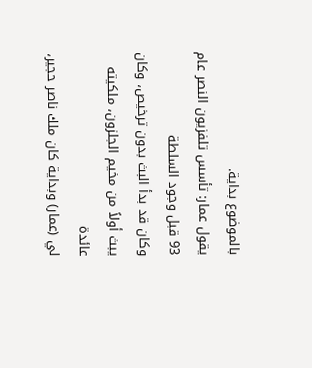بالموضوع بداية.
يقول عمار: تأسس تلفزيون النصر عام 93 قبل وجود السلطة
وكان قد بدأ البث بدون ترخيص، وكان يبث أولاً من مخيم الجلزون، ملكيته عائدة
لي (عمار) وبداية كان ملك ناصر حجير،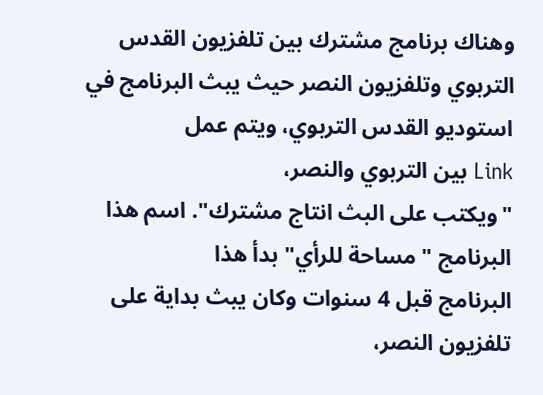وهناك برنامج مشترك بين تلفزيون القدس
التربوي وتلفزيون النصر حيث يبث البرنامج في استوديو القدس التربوي، ويتم عمل
Link بين التربوي والنصر،
"ويكتب على البث انتاج مشترك". اسم هذا البرنامج "مساحة للرأي" بدأ هذا
البرنامج قبل 4 سنوات وكان يبث بداية على تلفزيون النصر،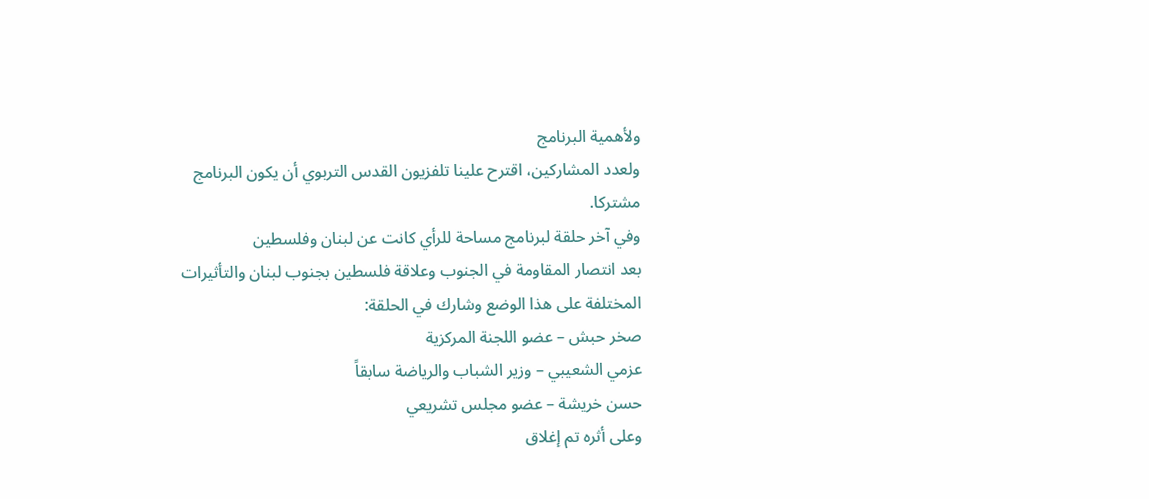ولأهمية البرنامج
ولعدد المشاركين، اقترح علينا تلفزيون القدس التربوي أن يكون البرنامج
مشتركا.
وفي آخر حلقة لبرنامج مساحة للرأي كانت عن لبنان وفلسطين
بعد انتصار المقاومة في الجنوب وعلاقة فلسطين بجنوب لبنان والتأثيرات
المختلفة على هذا الوضع وشارك في الحلقة:
صخر حبش – عضو اللجنة المركزية
عزمي الشعيبي – وزير الشباب والرياضة سابقاً
حسن خريشة – عضو مجلس تشريعي
وعلى أثره تم إغلاق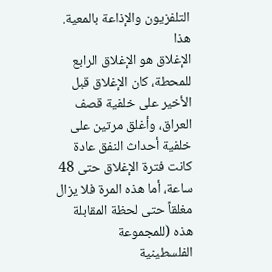التلفزيون والإذاعة بالمعية. هذا
الإغلاق هو الإغلاق الرابع للمحطة، كان الإغلاق قبل الأخير على خلفية قصف
العراق، وأغلق مرتين على خلفية أحداث النفق عادة كانت فترة الإغلاق حتى 48
ساعة، أما هذه المرة فلا يزال مغلقاً حتى لحظة المقابلة هذه (للمجموعة
الفلسطينية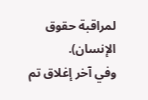لمراقبة حقوق الإنسان).
وفي آخر إغلاق تم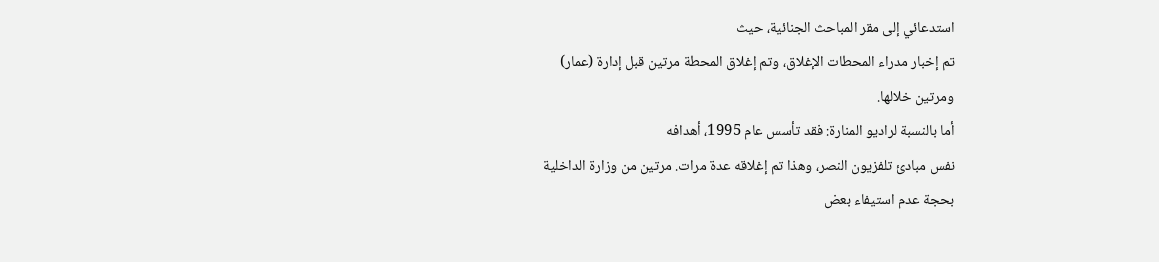استدعائي إلى مقر المباحث الجنائية، حيث
تم إخبار مدراء المحطات الإغلاق، وتم إغلاق المحطة مرتين قبل إدارة (عمار)
ومرتين خلالها.
أما بالنسبة لراديو المنارة: فقد تأسس عام 1995، أهدافه
نفس مبادئ تلفزيون النصر، وهذا تم إغلاقه عدة مرات. مرتين من وزارة الداخلية
بحجة عدم استيفاء بعض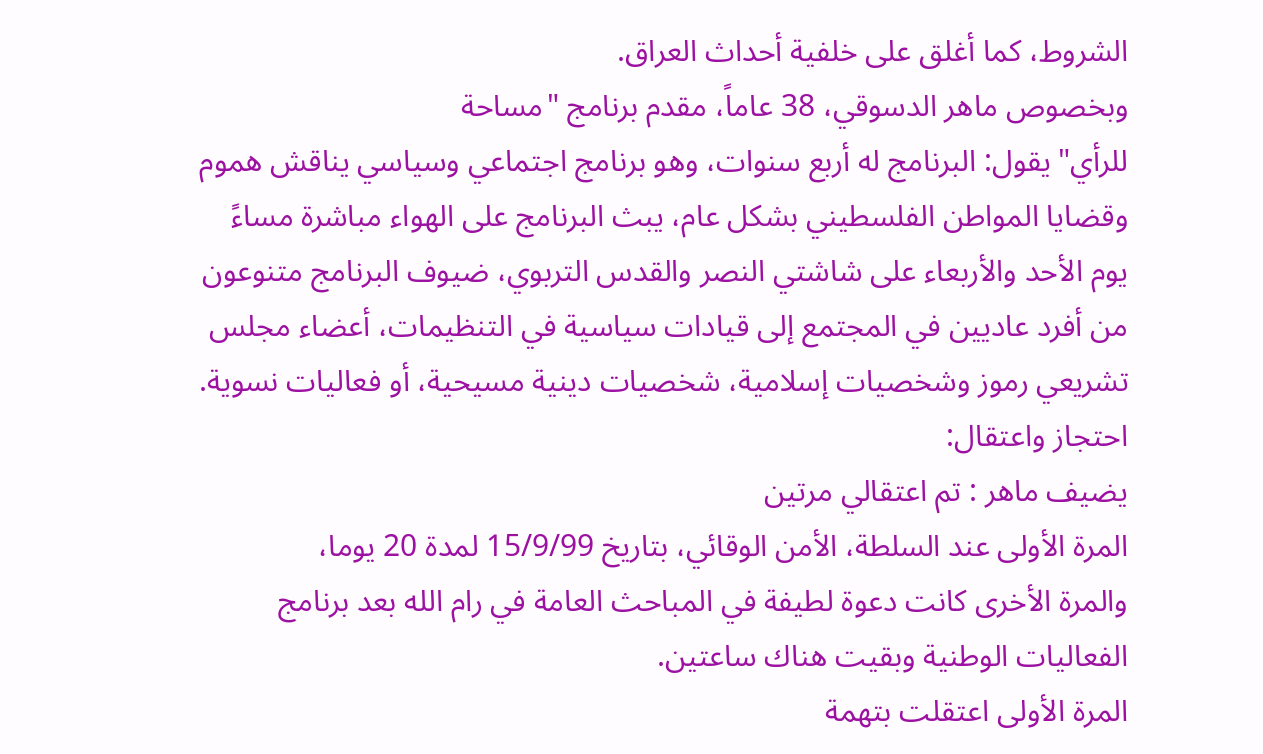الشروط، كما أغلق على خلفية أحداث العراق.
وبخصوص ماهر الدسوقي، 38 عاماً، مقدم برنامج "مساحة
للرأي" يقول: البرنامج له أربع سنوات، وهو برنامج اجتماعي وسياسي يناقش هموم
وقضايا المواطن الفلسطيني بشكل عام، يبث البرنامج على الهواء مباشرة مساءً
يوم الأحد والأربعاء على شاشتي النصر والقدس التربوي، ضيوف البرنامج متنوعون
من أفرد عاديين في المجتمع إلى قيادات سياسية في التنظيمات، أعضاء مجلس
تشريعي رموز وشخصيات إسلامية، شخصيات دينية مسيحية، أو فعاليات نسوية.
احتجاز واعتقال:
يضيف ماهر : تم اعتقالي مرتين
المرة الأولى عند السلطة، الأمن الوقائي، بتاريخ 15/9/99 لمدة 20 يوما،
والمرة الأخرى كانت دعوة لطيفة في المباحث العامة في رام الله بعد برنامج
الفعاليات الوطنية وبقيت هناك ساعتين.
المرة الأولى اعتقلت بتهمة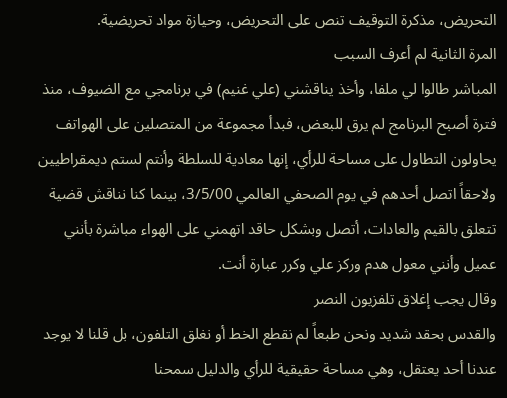التحريض، مذكرة التوقيف تنص على التحريض، وحيازة مواد تحريضية.
المرة الثانية لم أعرف السبب
المباشر طالوا لي ملفا، وأخذ يناقشني (علي غنيم) في برنامجي مع الضيوف، منذ
فترة أصبح البرنامج لم يرق للبعض، فبدأ مجموعة من المتصلين على الهواتف
يحاولون التطاول على مساحة للرأي، إنها معادية للسلطة وأنتم لستم ديمقراطيين
ولاحقاً اتصل أحدهم في يوم الصحفي العالمي 3/5/00، بينما كنا نناقش قضية
تتعلق بالقيم والعادات، أتصل وبشكل حاقد اتهمني على الهواء مباشرة بأنني
عميل وأنني معول هدم وركز علي وكرر عبارة أنت.
وقال يجب إغلاق تلفزيون النصر
والقدس بحقد شديد ونحن طبعاً لم نقطع الخط أو نغلق التلفون، بل قلنا لا يوجد
عندنا أحد يعتقل، وهي مساحة حقيقية للرأي والدليل سمحنا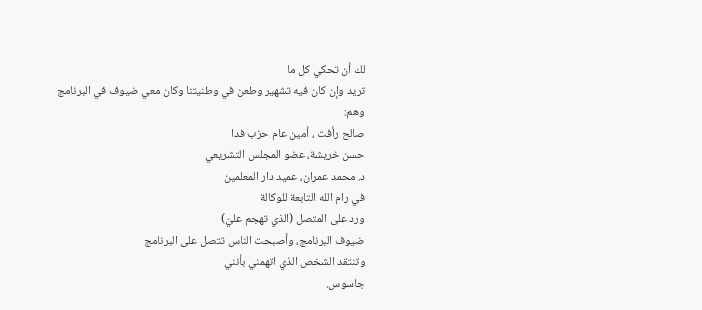لك أن تحكي كل ما
تريد وإن كان فيه تشهير وطعن في وطنيتنا وكان معي ضيوف في البرنامج وهم:
صالح رأفت ، أمين عام حزب فدا
حسن خريشة، عضو المجلس التشريعي
د. محمد عمران، عميد دار المعلمين
في رام الله التابعة للوكالة
ورد على المتصل (الذي تهجم عليّ)
ضيوف البرنامج، وأصبحت الناس تتصل على البرنامج
وتنتقد الشخص الذي اتهمني بأنني
جاسوس.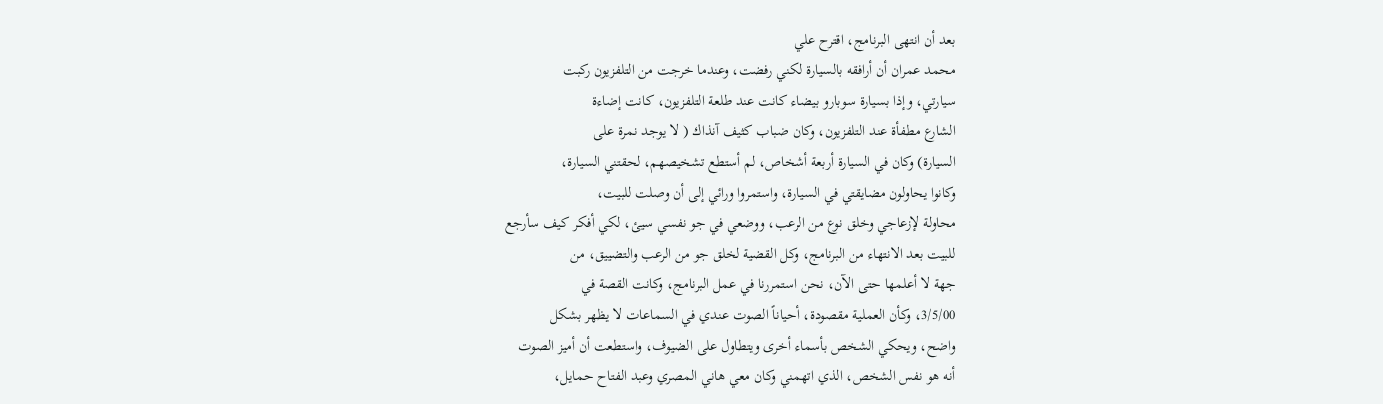بعد أن انتهى البرنامج، اقترح علي
محمد عمران أن أرافقه بالسيارة لكني رفضت، وعندما خرجت من التلفزيون ركبت
سيارتي، وإذا بسيارة سوبارو بيضاء كانت عند طلعة التلفزيون، كانت إضاءة
الشارع مطفأة عند التلفزيون، وكان ضباب كثيف آنذاك ( لا يوجد نمرة على
السيارة) وكان في السيارة أربعة أشخاص، لم أستطع تشخيصهم، لحقتني السيارة،
وكانوا يحاولون مضايقتي في السيارة، واستمروا ورائي إلى أن وصلت للبيت،
محاولة لإزعاجي وخلق نوع من الرعب، ووضعي في جو نفسي سيئ، لكي أفكر كيف سأرجع
للبيت بعد الانتهاء من البرنامج، وكل القضية لخلق جو من الرعب والتضييق، من
جهة لا أعلمها حتى الآن، نحن استمررنا في عمل البرنامج، وكانت القصة في
3/5/00، وكأن العملية مقصودة، أحياناً الصوت عندي في السماعات لا يظهر بشكل
واضح، ويحكي الشخص بأسماء أخرى ويتطاول على الضيوف، واستطعت أن أميز الصوت
أنه هو نفس الشخص، الذي اتهمني وكان معي هاني المصري وعبد الفتاح حمايل،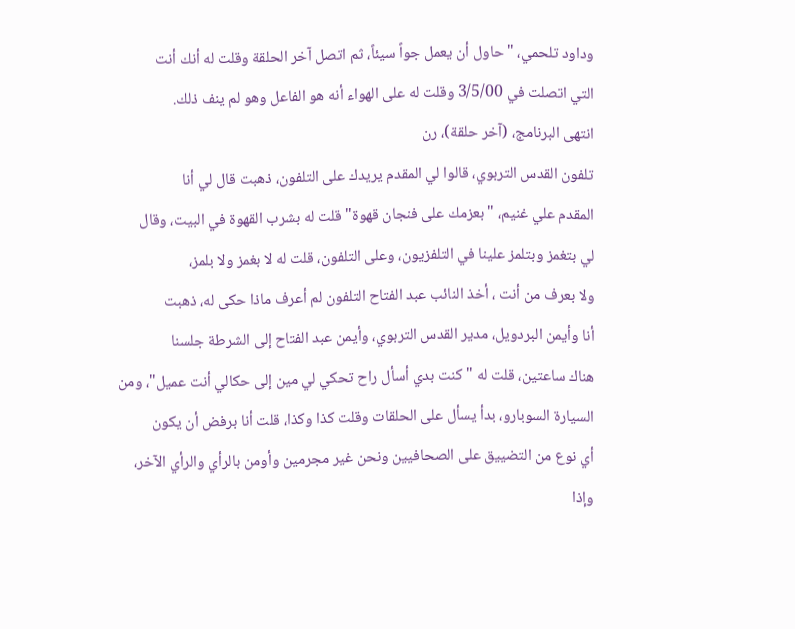وداود تلحمي، "حاول أن يعمل جواً سيئاً، ثم اتصل آخر الحلقة وقلت له أنك أنت
التي اتصلت في 3/5/00 وقلت له على الهواء أنه هو الفاعل وهو لم ينف ذلك.
انتهى البرنامج، (آخر حلقة)، رن
تلفون القدس التربوي، قالوا لي المقدم يريدك على التلفون، ذهبت قال لي أنا
المقدم علي غنيم، "بعزمك على فنجان قهوة" قلت له بشرب القهوة في البيت، وقال
لي بتغمز وبتلمز علينا في التلفزيون، وعلى التلفون، قلت له لا بغمز ولا بلمز،
ولا بعرف من أنت ، أخذ النائب عبد الفتاح التلفون لم أعرف ماذا حكى له، ذهبت
أنا وأيمن البردويل، مدير القدس التربوي، وأيمن عبد الفتاح إلى الشرطة جلسنا
هناك ساعتين، قلت له "كنت بدي أسأل راح تحكي لي مين إلى حكالي أنت عميل"، ومن
السيارة السوبارو، بدأ يسأل على الحلقات وقلت كذا وكذا، قلت أنا برفض أن يكون
أي نوع من التضييق على الصحافيين ونحن غير مجرمين وأومن بالرأي والرأي الآخر،
وإذا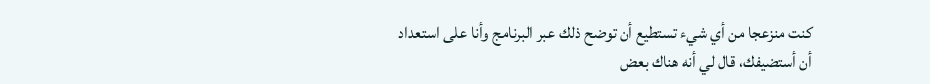كنت منزعجا من أي شيء تستطيع أن توضح ذلك عبر البرنامج وأنا على استعداد
أن أستضيفك، قال لي أنه هناك بعض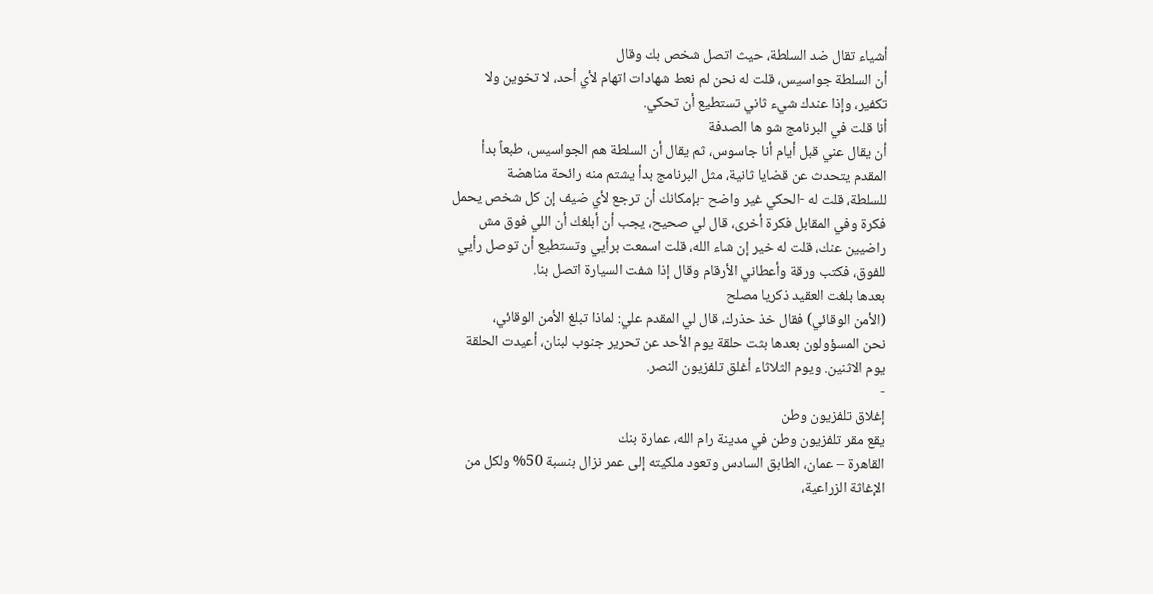أشياء تقال ضد السلطة، حيث اتصل شخص بك وقال
أن السلطة جواسيس، قلت له نحن لم نعط شهادات اتهام لأي أحد، لا تخوين ولا
تكفير، وإذا عندك شيء ثاني تستطيع أن تحكي.
أنا قلت في البرنامج شو ها الصدفة
أن يقال عني قبل أيام أنا جاسوس، ثم يقال أن السلطة هم الجواسيس، طبعاً بدأ
المقدم يتحدث عن قضايا ثانية، مثل البرنامج بدأ يشتم منه رائحة مناهضة
للسلطة، قلت له -الحكي غير واضح -بإمكانك أن ترجع لأي ضيف إن كل شخص يحمل
فكرة وفي المقابل فكرة أخرى، قال لي صحيح، يجب أن أبلغك أن اللي فوق مش
راضيين عنك، قلت له خير إن شاء الله، قلت اسمعت برأيي وتستطيع أن توصل رأيي
للفوق، فكتب ورقة وأعطاني الأرقام وقال إذا شفت السيارة اتصل بنا.
بعدها بلغت العقيد ذكريا مصلح
(الأمن الوقائي) فقال خذ حذرك، قال لي المقدم علي: لماذا تبلغ الأمن الوقائي،
نحن المسؤولون بعدها بثت حلقة يوم الأحد عن تحرير جنوب لبنان، أعيدت الحلقة
يوم الاثنين. ويوم الثلاثاء أغلق تلفزيون النصر.
-
إغلاق تلفزيون وطن
يقع مقر تلفزيون وطن في مدينة رام الله، عمارة بنك
القاهرة – عمان، الطابق السادس وتعود ملكيته إلى عمر نزال بنسبة 50% ولكل من
الإغاثة الزراعية،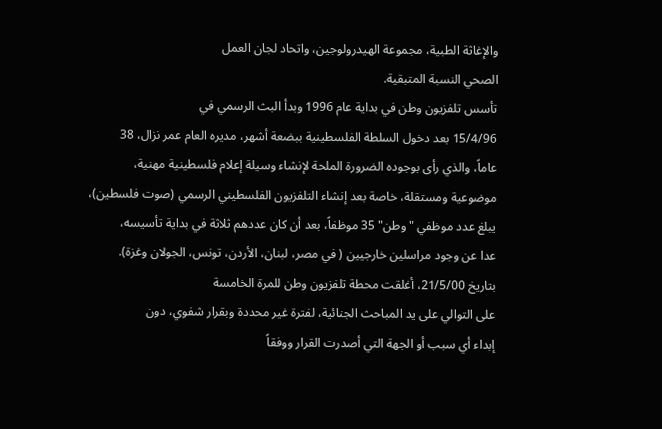والإغاثة الطبية، مجموعة الهيدرولوجين، واتحاد لجان العمل
الصحي النسبة المتبقية.
تأسس تلفزيون وطن في بداية عام 1996 وبدأ البث الرسمي في
15/4/96 بعد دخول السلطة الفلسطينية ببضعة أشهر، مديره العام عمر نزال، 38
عاماً، والذي رأى بوجوده الضرورة الملحة لإنشاء وسيلة إعلام فلسطينية مهنية،
موضوعية ومستقلة، خاصة بعد إنشاء التلفزيون الفلسطيني الرسمي (صوت فلسطين)،
يبلغ عدد موظفي "وطن" 35 موظفاً، بعد أن كان عددهم ثلاثة في بداية تأسيسه،
عدا عن وجود مراسلين خارجيين ( في مصر، لبنان، الأردن، تونس، الجولان وغزة).
بتاريخ 21/5/00، أغلقت محطة تلفزيون وطن للمرة الخامسة
على التوالي على يد المباحث الجنائية، لفترة غير محددة وبقرار شفوي، دون
إبداء أي سبب أو الجهة التي أصدرت القرار ووفقاً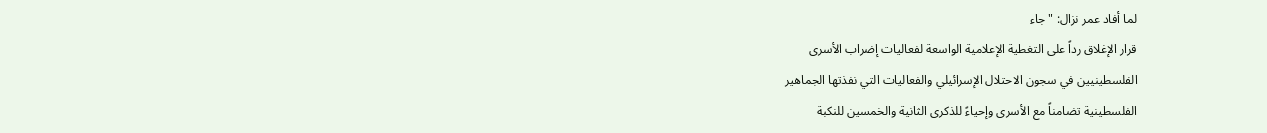لما أفاد عمر نزال: "جاء
قرار الإغلاق رداً على التغطية الإعلامية الواسعة لفعاليات إضراب الأسرى
الفلسطينيين في سجون الاحتلال الإسرائيلي والفعاليات التي نفذتها الجماهير
الفلسطينية تضامناً مع الأسرى وإحياءً للذكرى الثانية والخمسين للنكبة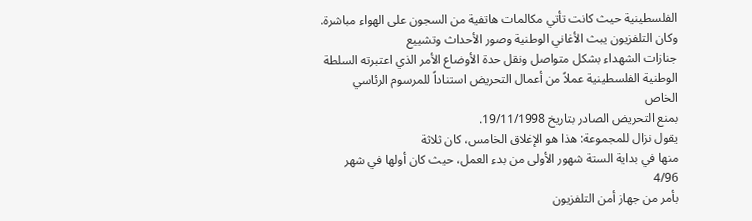الفلسطينية حيث كانت تأتي مكالمات هاتفية من السجون على الهواء مباشرة.
وكان التلفزيون يبث الأغاني الوطنية وصور الأحداث وتشييع
جنازات الشهداء بشكل متواصل ونقل حدة الأوضاع الأمر الذي اعتبرته السلطة
الوطنية الفلسطينية عملاً من أعمال التحريض استناداً للمرسوم الرئاسي الخاص
بمنع التحريض الصادر بتاريخ 19/11/1998.
يقول نزال للمجموعة: هذا هو الإغلاق الخامس، كان ثلاثة
منها في بداية الستة شهور الأولى من بدء العمل، حيث كان أولها في شهر 4/96
بأمر من جهاز أمن التلفزيون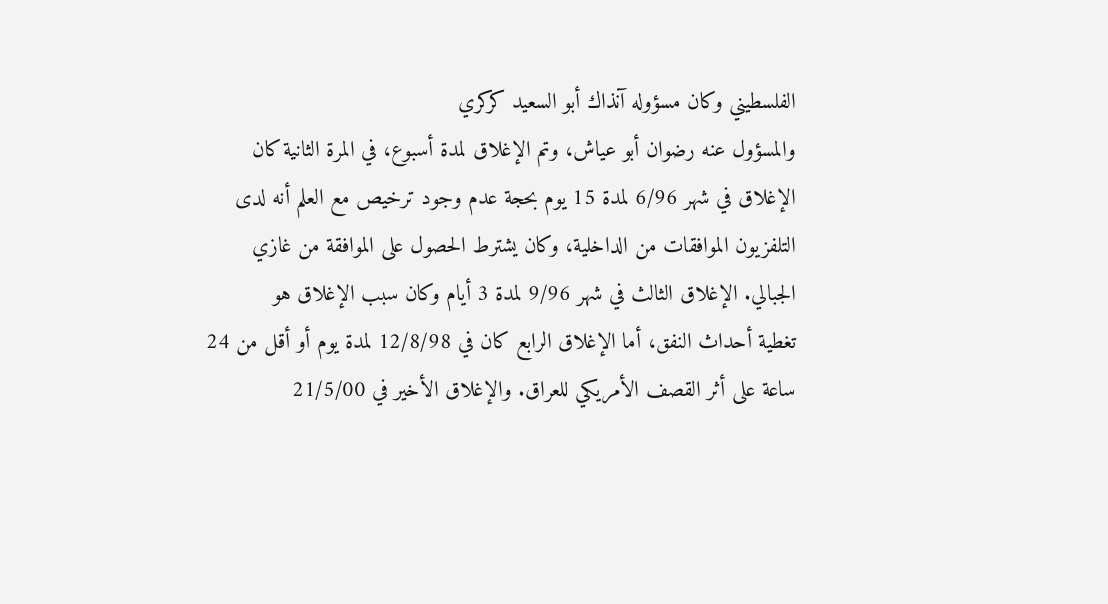الفلسطيني وكان مسؤوله آنذاك أبو السعيد كركري
والمسؤول عنه رضوان أبو عياش، وتم الإغلاق لمدة أسبوع، في المرة الثانية كان
الإغلاق في شهر 6/96 لمدة 15 يوم بحجة عدم وجود ترخيص مع العلم أنه لدى
التلفزيون الموافقات من الداخلية، وكان يشترط الحصول على الموافقة من غازي
الجبالي. الإغلاق الثالث في شهر 9/96 لمدة 3 أيام وكان سبب الإغلاق هو
تغطية أحداث النفق، أما الإغلاق الرابع كان في 12/8/98 لمدة يوم أو أقل من 24
ساعة على أثر القصف الأمريكي للعراق. والإغلاق الأخير في 21/5/00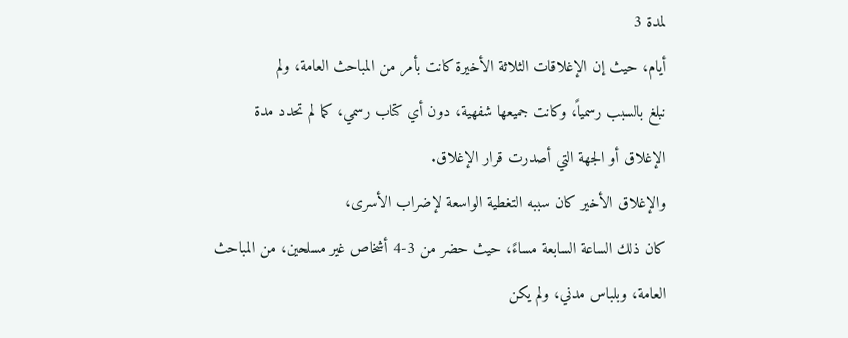لمدة 3
أيام، حيث إن الإغلاقات الثلاثة الأخيرة كانت بأمر من المباحث العامة، ولم
نبلغ بالسبب رسمياً، وكانت جميعها شفهية، دون أي كتاب رسمي، كما لم تحدد مدة
الإغلاق أو الجهة التي أصدرت قرار الإغلاق.
والإغلاق الأخير كان سببه التغطية الواسعة لإضراب الأسرى،
كان ذلك الساعة السابعة مساءً، حيث حضر من 3-4 أشخاص غير مسلحين، من المباحث
العامة، وبلباس مدني، ولم يكن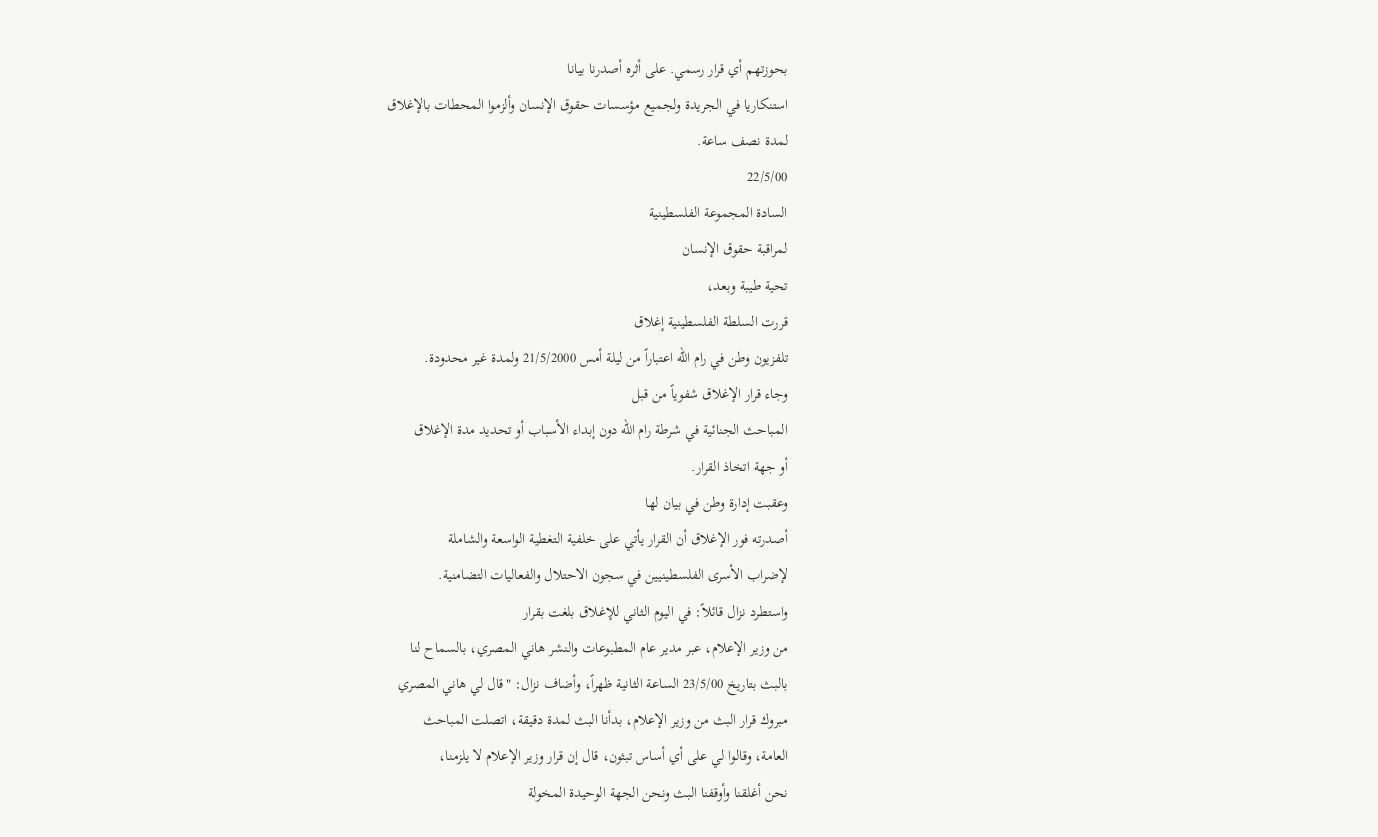بحوزتهم أي قرار رسمي. على أثره أصدرنا بيانا
استنكاريا في الجريدة ولجميع مؤسسات حقوق الإنسان وألزموا المحطات بالإغلاق
لمدة نصف ساعة.
22/5/00
السادة المجموعة الفلسطينية
لمراقبة حقوق الإنسان
تحية طيبة وبعد،
قررت السلطة الفلسطينية إغلاق
تلفزيون وطن في رام الله اعتباراً من ليلة أمس 21/5/2000 ولمدة غير محدودة.
وجاء قرار الإغلاق شفوياً من قبل
المباحث الجنائية في شرطة رام الله دون إبداء الأسباب أو تحديد مدة الإغلاق
أو جهة اتخاذ القرار.
وعقبت إدارة وطن في بيان لها
أصدرته فور الإغلاق أن القرار يأتي على خلفية التغطية الواسعة والشاملة
لإضراب الأسرى الفلسطينيين في سجون الاحتلال والفعاليات التضامنية.
واستطرد نزال قائلاً: في اليوم الثاني للإغلاق بلغت بقرار
من وزير الإعلام، عبر مدير عام المطبوعات والنشر هاني المصري، بالسماح لنا
بالبث بتاريخ 23/5/00 الساعة الثانية ظهراً، وأضاف نزال: "قال لي هاني المصري
مبروك قرار البث من وزير الإعلام، بدأنا البث لمدة دقيقة، اتصلت المباحث
العامة، وقالوا لي على أي أساس تبثون، قال إن قرار وزير الإعلام لا يلزمنا،
نحن أغلقنا وأوقفنا البث ونحن الجهة الوحيدة المخولة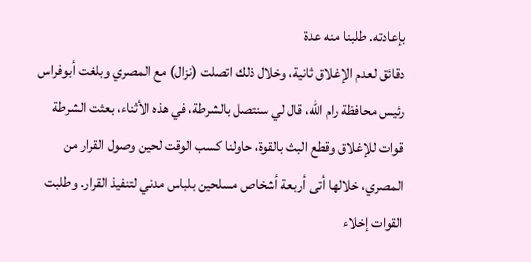بإعادته. طلبنا منه عدة
دقائق لعدم الإغلاق ثانية، وخلال ذلك اتصلت (نزال) مع المصري وبلغت أبوفراس
رئيس محافظة رام الله، قال لي سنتصل بالشرطة، في هذه الأثناء، بعثت الشرطة
قوات للإغلاق وقطع البث بالقوة، حاولنا كسب الوقت لحين وصول القرار من
المصري، خلالها أتى أربعة أشخاص مسلحين بلباس مدني لتنفيذ القرار. وطلبت
القوات إخلاء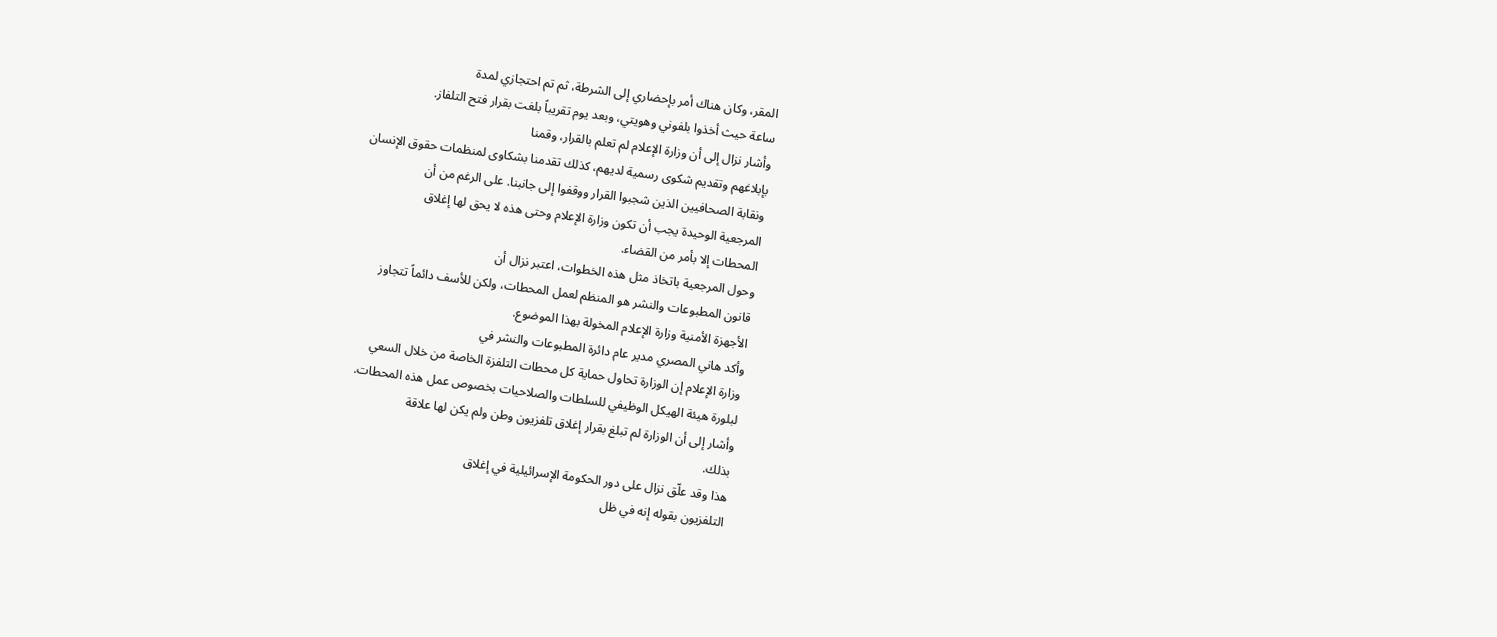المقر، وكان هناك أمر بإحضاري إلى الشرطة، ثم تم احتجازي لمدة
ساعة حيث أخذوا بلفوني وهويتي، وبعد يوم تقريباً بلغت بقرار فتح التلفاز.
وأشار نزال إلى أن وزارة الإعلام لم تعلم بالقرار، وقمنا
بإبلاغهم وتقديم شكوى رسمية لديهم، كذلك تقدمنا بشكاوى لمنظمات حقوق الإنسان
ونقابة الصحافيين الذين شجبوا القرار ووقفوا إلى جانبنا. على الرغم من أن
المرجعية الوحيدة يجب أن تكون وزارة الإعلام وحتى هذه لا يحق لها إغلاق
المحطات إلا بأمر من القضاء.
وحول المرجعية باتخاذ مثل هذه الخطوات، اعتبر نزال أن
قانون المطبوعات والنشر هو المنظم لعمل المحطات، ولكن للأسف دائماً تتجاوز
الأجهزة الأمنية وزارة الإعلام المخولة بهذا الموضوع.
وأكد هاني المصري مدير عام دائرة المطبوعات والنشر في
وزارة الإعلام إن الوزارة تحاول حماية كل محطات التلفزة الخاصة من خلال السعي
لبلورة هيئة الهيكل الوظيفي للسلطات والصلاحيات بخصوص عمل هذه المحطات.
وأشار إلى أن الوزارة لم تبلغ بقرار إغلاق تلفزيون وطن ولم يكن لها علاقة
بذلك.
هذا وقد علّق نزال على دور الحكومة الإسرائيلية في إغلاق
التلفزيون بقوله إنه في ظل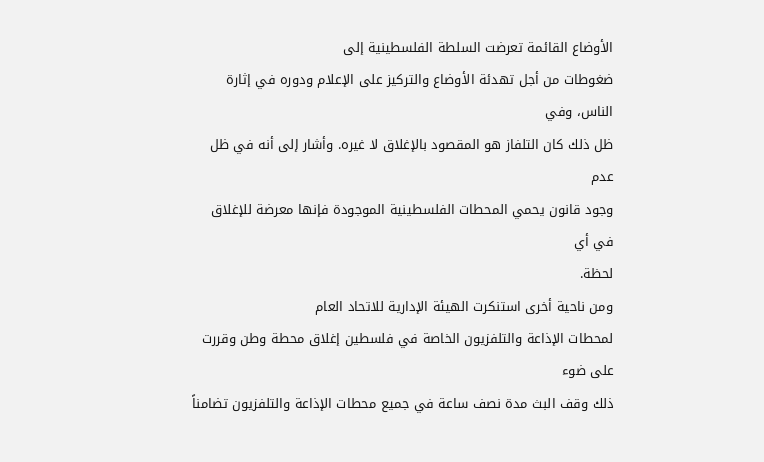الأوضاع القائمة تعرضت السلطة الفلسطينية إلى
ضغوطات من أجل تهدئة الأوضاع والتركيز على الإعلام ودوره في إثارة الناس، وفي
ظل ذلك كان التلفاز هو المقصود بالإغلاق لا غيره. وأشار إلى أنه في ظل عدم
وجود قانون يحمي المحطات الفلسطينية الموجودة فإنها معرضة للإغلاق في أي
لحظة.
ومن ناحية أخرى استنكرت الهيئة الإدارية للاتحاد العام
لمحطات الإذاعة والتلفزيون الخاصة في فلسطين إغلاق محطة وطن وقررت على ضوء
ذلك وقف البث مدة نصف ساعة في جميع محطات الإذاعة والتلفزيون تضامناً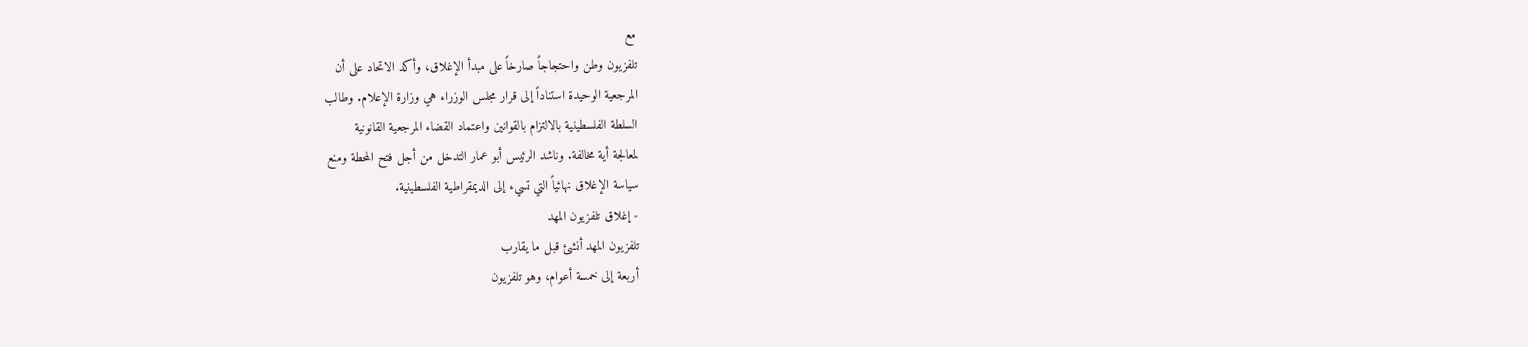مع
تلفزيون وطن واحتجاجاً صارخاً على مبدأ الإغلاق، وأكد الاتحاد على أن
المرجعية الوحيدة استناداً إلى قرار مجلس الوزراء هي وزارة الإعلام. وطالب
السلطة الفلسطينية بالالتزام بالقوانين واعتماد القضاء المرجعية القانونية
لمعالجة أية مخالفة. وناشد الرئيس أبو عمار التدخل من أجل فتح المحطة ومنع
سياسة الإغلاق نهائياً التي تسيء إلى الديمقراطية الفلسطينية.
- إغلاق تلفزيون المهد
تلفزيون المهد أنشئ قبل ما يقارب
أربعة إلى خمسة أعوام، وهو تلفزيون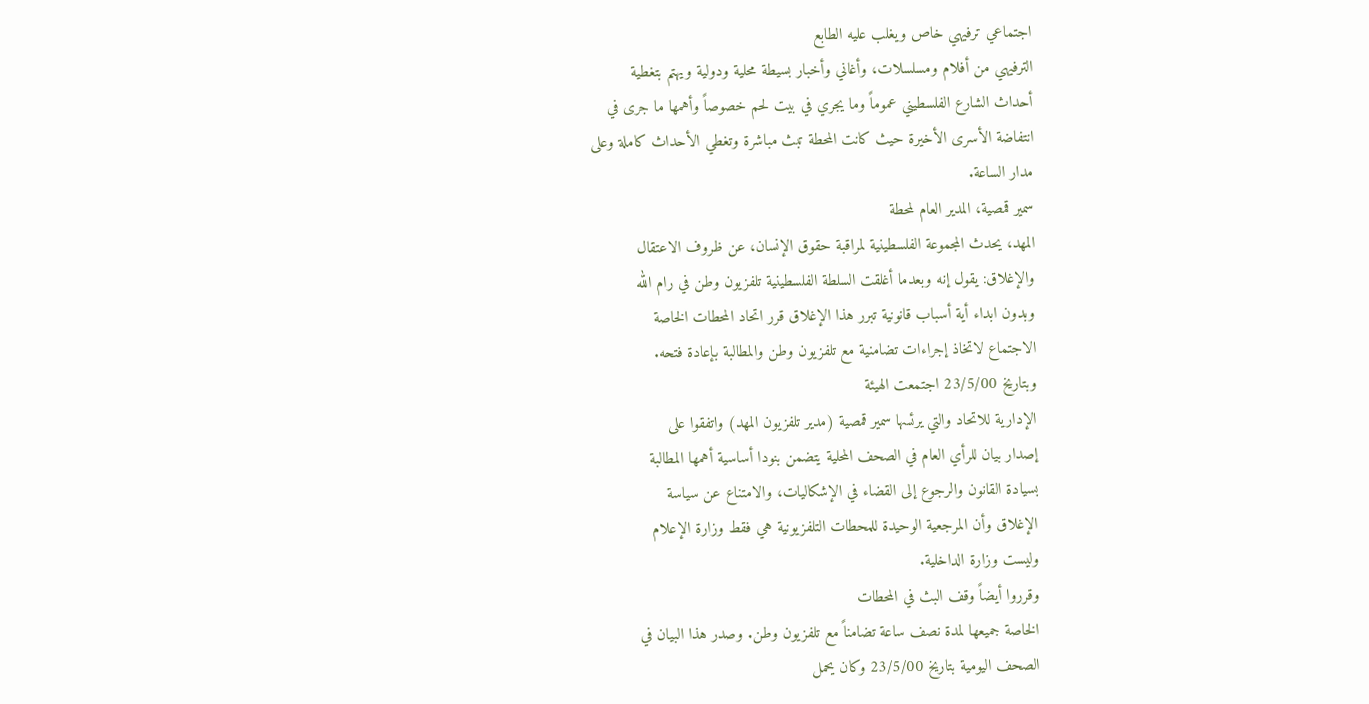اجتماعي ترفيهي خاص ويغلب عليه الطابع
الترفيهي من أفلام ومسلسلات، وأغاني وأخبار بسيطة محلية ودولية ويهتم بتغطية
أحداث الشارع الفلسطيني عموماً وما يجري في بيت لحم خصوصاً وأهمها ما جرى في
انتفاضة الأسرى الأخيرة حيث كانت المحطة تبث مباشرة وتغطي الأحداث كاملة وعلى
مدار الساعة.
سمير قمصية، المدير العام لمحطة
المهد، يحدث المجموعة الفلسطينية لمراقبة حقوق الإنسان، عن ظروف الاعتقال
والإغلاق: يقول إنه وبعدما أغلقت السلطة الفلسطينية تلفزيون وطن في رام الله
وبدون ابداء أية أسباب قانونية تبرر هذا الإغلاق قرر اتحاد المحطات الخاصة
الاجتماع لاتخاذ إجراءات تضامنية مع تلفزيون وطن والمطالبة بإعادة فتحه.
وبتاريخ 23/5/00 اجتمعت الهيئة
الإدارية للاتحاد والتي يرئسها سمير قمصية (مدير تلفزيون المهد) واتفقوا على
إصدار بيان للرأي العام في الصحف المحلية يتضمن بنودا أساسية أهمها المطالبة
بسيادة القانون والرجوع إلى القضاء في الإشكاليات، والامتناع عن سياسة
الإغلاق وأن المرجعية الوحيدة للمحطات التلفزيونية هي فقط وزارة الإعلام
وليست وزارة الداخلية.
وقرروا أيضاً وقف البث في المحطات
الخاصة جميعها لمدة نصف ساعة تضامناً مع تلفزيون وطن. وصدر هذا البيان في
الصحف اليومية بتاريخ 23/5/00 وكان يحمل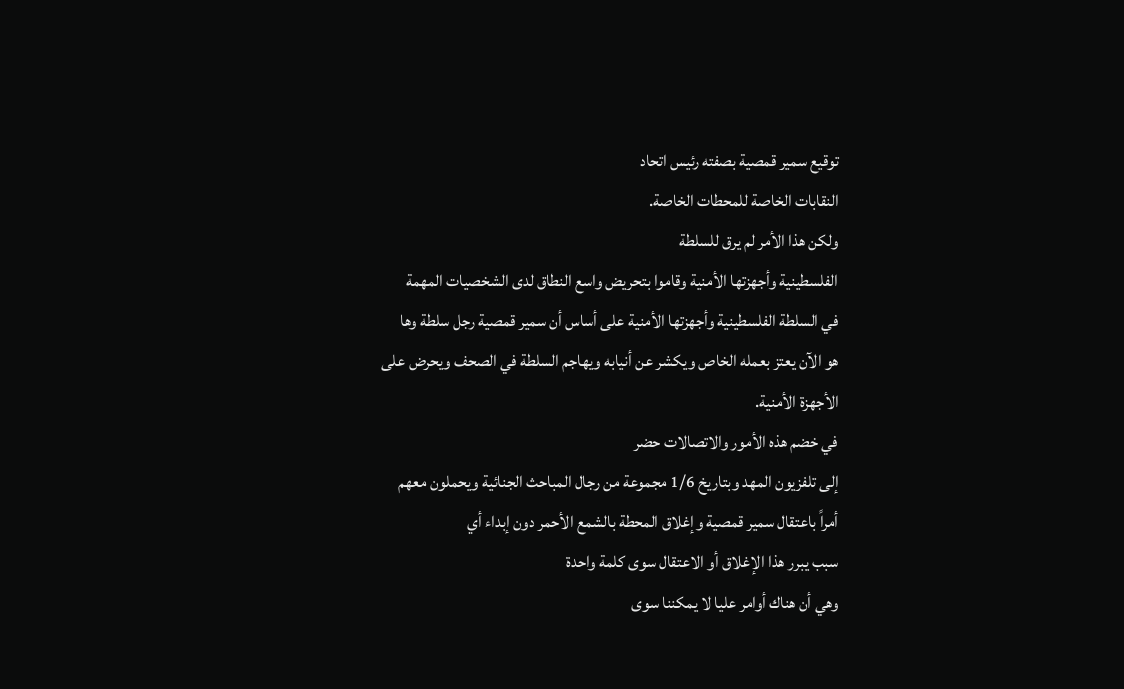توقيع سمير قمصية بصفته رئيس اتحاد
النقابات الخاصة للمحطات الخاصة.
ولكن هذا الأمر لم يرق للسلطة
الفلسطينية وأجهزتها الأمنية وقاموا بتحريض واسع النطاق لدى الشخصيات المهمة
في السلطة الفلسطينية وأجهزتها الأمنية على أساس أن سمير قمصية رجل سلطة وها
هو الآن يعتز بعمله الخاص ويكشر عن أنيابه ويهاجم السلطة في الصحف ويحرض على
الأجهزة الأمنية.
في خضم هذه الأمور والاتصالات حضر
إلى تلفزيون المهد وبتاريخ 1/6 مجموعة من رجال المباحث الجنائية ويحملون معهم
أمراً باعتقال سمير قمصية وإغلاق المحطة بالشمع الأحمر دون إبداء أي
سبب يبرر هذا الإغلاق أو الاعتقال سوى كلمة واحدة
وهي أن هناك أوامر عليا لا يمكننا سوى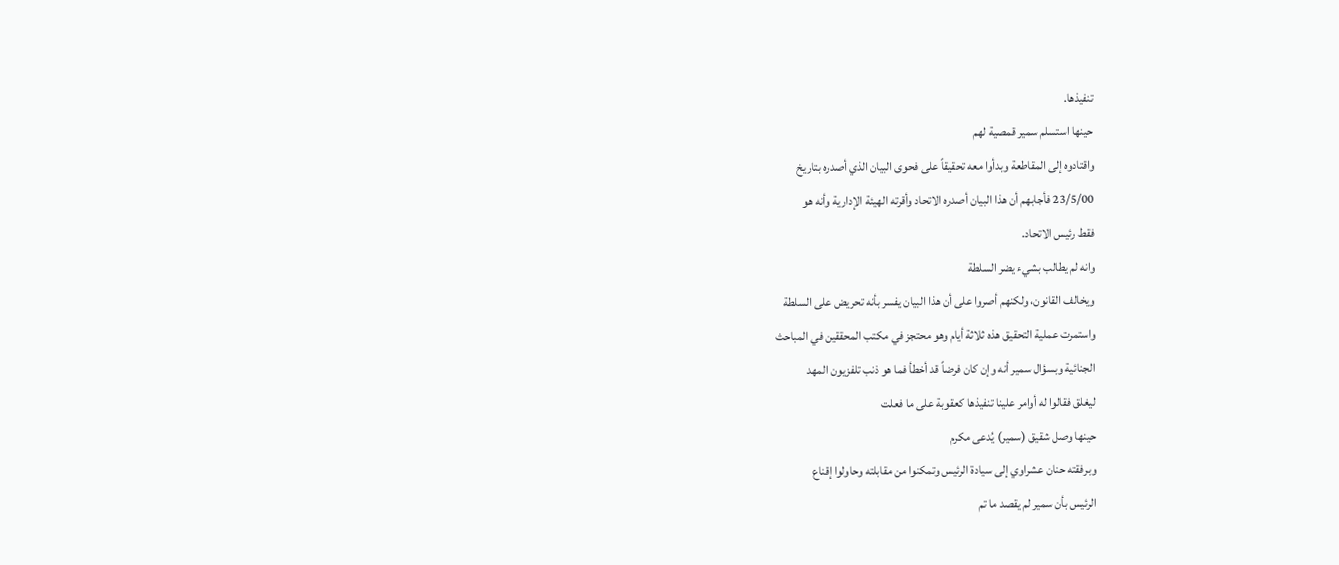تنفيذها.
حينها استسلم سمير قمصية لهم
واقتادوه إلى المقاطعة وبدأوا معه تحقيقاً على فحوى البيان الذي أصدره بتاريخ
23/5/00 فأجابهم أن هذا البيان أصدره الاتحاد وأقرته الهيئة الإدارية وأنه هو
فقط رئيس الاتحاد.
وانه لم يطالب بشيء يضر السلطة
ويخالف القانون، ولكنهم أصروا على أن هذا البيان يفسر بأنه تحريض على السلطة
واستمرت عملية التحقيق هذه ثلاثة أيام وهو محتجز في مكتب المحققين في المباحث
الجنائية وبسؤال سمير أنه وإن كان فرضاً قد أخطأ فما هو ذنب تلفزيون المهد
ليغلق فقالوا له أوامر علينا تنفيذها كعقوبة على ما فعلت
حينها وصل شقيق (سمير) يُدعى مكرم
وبرفقته حنان عشراوي إلى سيادة الرئيس وتمكنوا من مقابلته وحاولوا إقناع
الرئيس بأن سمير لم يقصد ما تم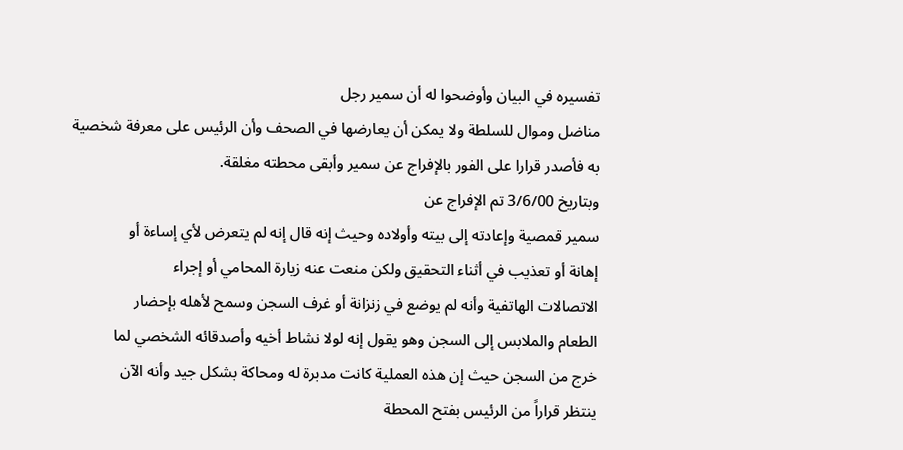تفسيره في البيان وأوضحوا له أن سمير رجل
مناضل وموال للسلطة ولا يمكن أن يعارضها في الصحف وأن الرئيس على معرفة شخصية
به فأصدر قرارا على الفور بالإفراج عن سمير وأبقى محطته مغلقة.
وبتاريخ 3/6/00 تم الإفراج عن
سمير قمصية وإعادته إلى بيته وأولاده وحيث إنه قال إنه لم يتعرض لأي إساءة أو
إهانة أو تعذيب في أثناء التحقيق ولكن منعت عنه زيارة المحامي أو إجراء
الاتصالات الهاتفية وأنه لم يوضع في زنزانة أو غرف السجن وسمح لأهله بإحضار
الطعام والملابس إلى السجن وهو يقول إنه لولا نشاط أخيه وأصدقائه الشخصي لما
خرج من السجن حيث إن هذه العملية كانت مدبرة له ومحاكة بشكل جيد وأنه الآن
ينتظر قراراً من الرئيس بفتح المحطة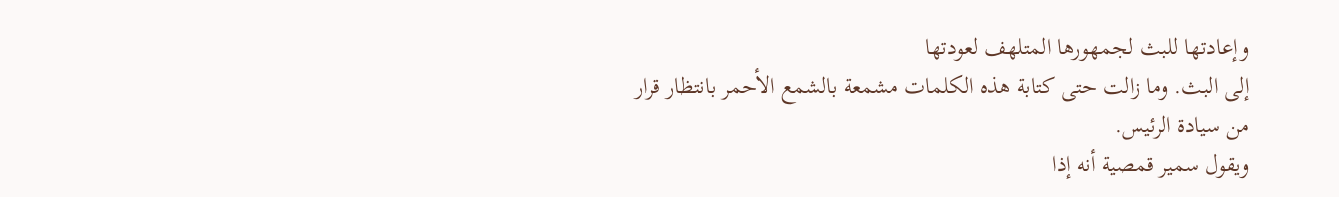وإعادتها للبث لجمهورها المتلهف لعودتها
إلى البث. وما زالت حتى كتابة هذه الكلمات مشمعة بالشمع الأحمر بانتظار قرار
من سيادة الرئيس.
ويقول سمير قمصية أنه إذا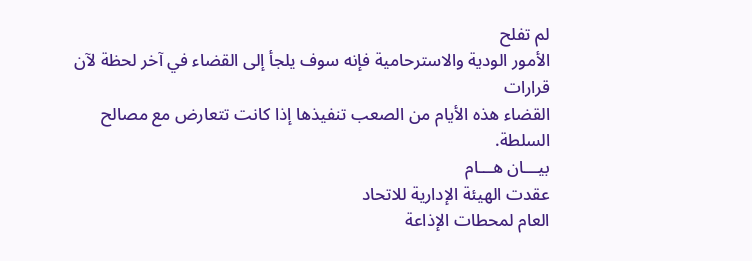لم تفلح
الأمور الودية والاسترحامية فإنه سوف يلجأ إلى القضاء في آخر لحظة لآن قرارات
القضاء هذه الأيام من الصعب تنفيذها إذا كانت تتعارض مع مصالح السلطة.
بيـــان هـــام
عقدت الهيئة الإدارية للاتحاد
العام لمحطات الإذاعة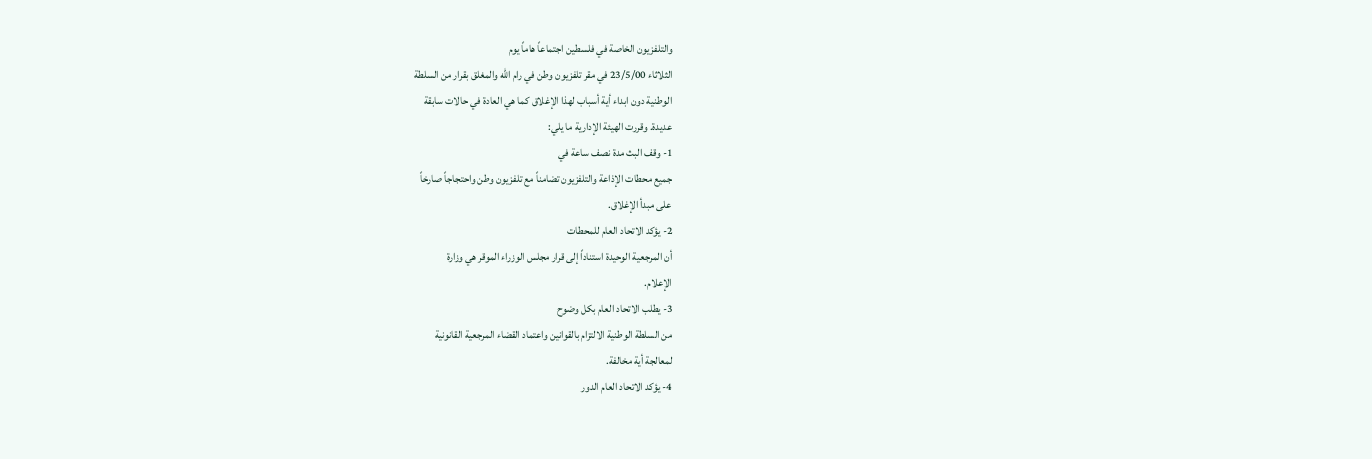والتلفزيون الخاصة في فلسطين اجتماعاً هاماً يوم
الثلاثاء 23/5/00 في مقر تلفزيون وطن في رام الله والمغلق بقرار من السلطة
الوطنية دون ابداء أية أسباب لهذا الإغلاق كما هي العادة في حالات سابقة
عديدة. وقررت الهيئة الإدارية ما يلي:
1- وقف البث مدة نصف ساعة في
جميع محطات الإذاعة والتلفزيون تضامناً مع تلفزيون وطن واحتجاجاً صارخاً
على مبدأ الإغلاق.
2- يؤكد الاتحاد العام للمحطات
أن المرجعية الوحيدة استناداً إلى قرار مجلس الوزراء الموقر هي وزارة
الإعلام.
3- يطلب الاتحاد العام بكل وضوح
من السلطة الوطنية الالتزام بالقوانين واعتماد القضاء المرجعية القانونية
لمعالجة أية مخالفة.
4- يؤكد الاتحاد العام الدور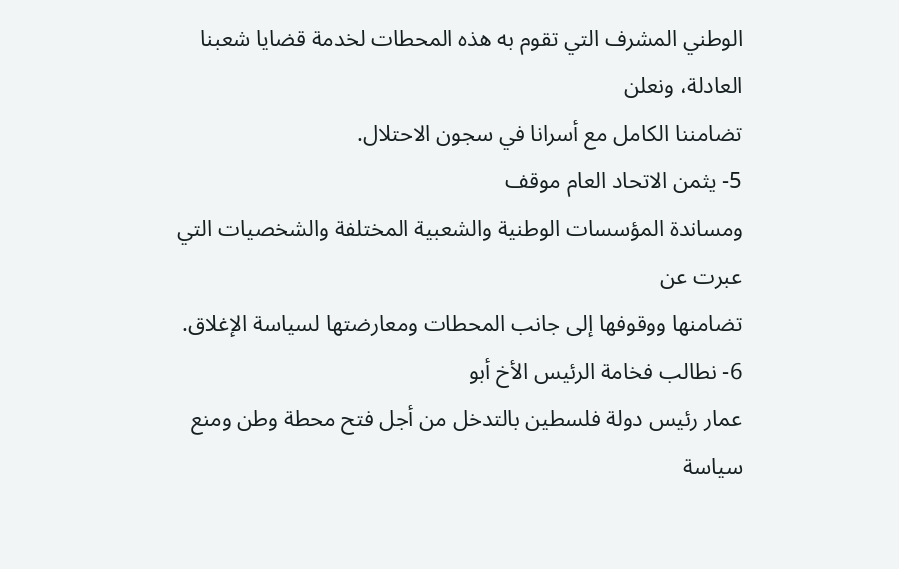الوطني المشرف التي تقوم به هذه المحطات لخدمة قضايا شعبنا العادلة، ونعلن
تضامننا الكامل مع أسرانا في سجون الاحتلال.
5- يثمن الاتحاد العام موقف
ومساندة المؤسسات الوطنية والشعبية المختلفة والشخصيات التي عبرت عن
تضامنها ووقوفها إلى جانب المحطات ومعارضتها لسياسة الإغلاق.
6- نطالب فخامة الرئيس الأخ أبو
عمار رئيس دولة فلسطين بالتدخل من أجل فتح محطة وطن ومنع سياسة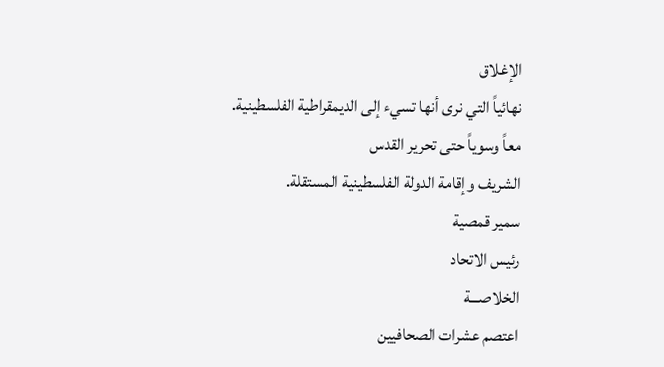الإغلاق
نهائياً التي نرى أنها تسيء إلى الديمقراطية الفلسطينية.
معاً وسوياً حتى تحرير القدس
الشريف وإقامة الدولة الفلسطينية المستقلة.
سمير قمصية
رئيس الاتحاد
الخلاصـــة
اعتصم عشرات الصحافيين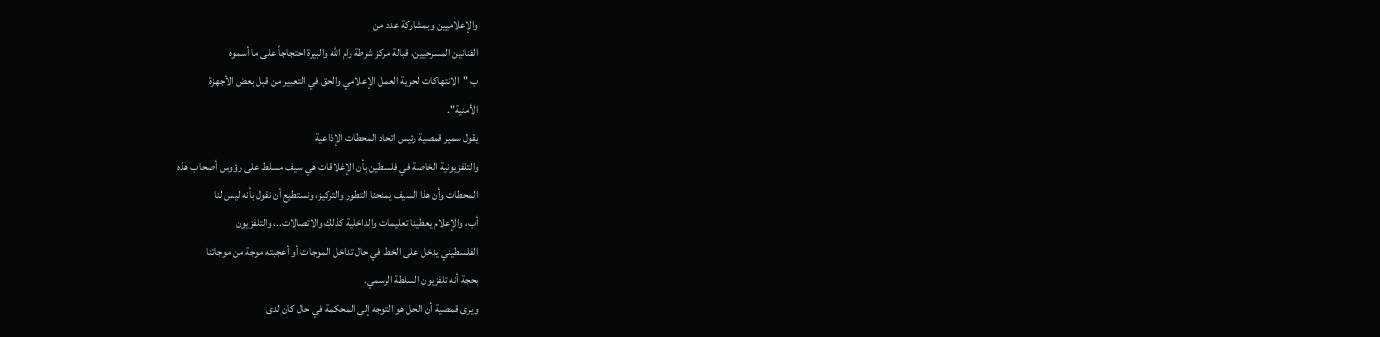والإعلاميين وبمشاركة عدد من
الفنانين المسرحيين، قبالة مركز شرطة رام الله والبيرة احتجاجاً على ما أسموه
ب "الانتهاكات لحرية العمل الإعلامي والحق في التعبير من قبل بعض الأجهزة
الأمنية".
يقول سمير قمصية رئيس اتحاد المحطات الإذاعية
والتلفزيونية الخاصة في فلسطين بأن الإغلاقات هي سيف مسلط على رؤوس أصحاب هذه
المحطات وأن هذا السيف يمنحنا التطور والتركيز، ونستطيع أن نقول بأنه ليس لنا
أب، والإعلام يعطينا تعليمات والداخلية كذلك والاتصالات..، والتلفزيون
الفلسطيني يدخل على الخط في حال تداخل الموجات أو أعجبته موجة من موجاتنا
بحجة أنه تلفزيون السلطة الرسمي.
ويرى قمصية أن الحل هو التوجه إلى المحكمة في حال كان لدى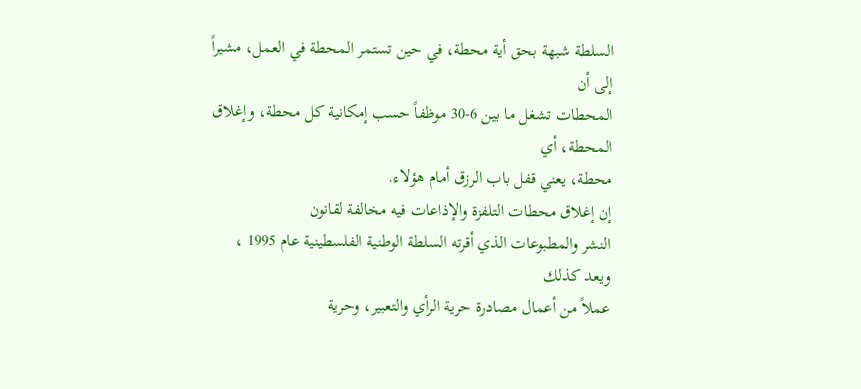السلطة شبهة بحق أية محطة، في حين تستمر المحطة في العمل، مشيراً إلى أن
المحطات تشغل ما بين 6-30 موظفاً حسب إمكانية كل محطة، وإغلاق المحطة، أي
محطة، يعني قفل باب الرزق أمام هؤلاء.
إن إغلاق محطات التلفزة والإذاعات فيه مخالفة لقانون
النشر والمطبوعات الذي أقرته السلطة الوطنية الفلسطينية عام 1995 ، ويعد كذلك
عملاً من أعمال مصادرة حرية الرأي والتعبير، وحرية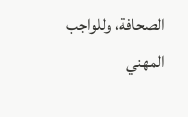الصحافة، وللواجب المهني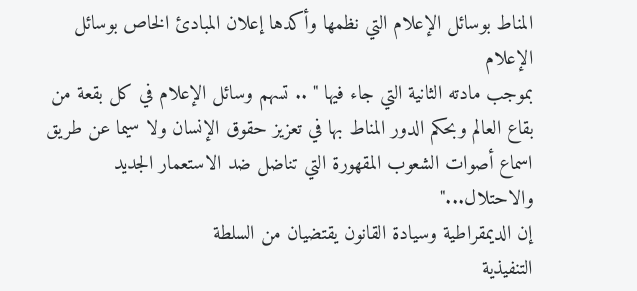المناط بوسائل الإعلام التي نظمها وأكدها إعلان المبادئ الخاص بوسائل الإعلام
بموجب مادته الثانية التي جاء فيها " .. تسهم وسائل الإعلام في كل بقعة من
بقاع العالم وبحكم الدور المناط بها في تعزيز حقوق الإنسان ولا سيما عن طريق
اسماع أصوات الشعوب المقهورة التي تناضل ضد الاستعمار الجديد والاحتلال..."
إن الديمقراطية وسيادة القانون يقتضيان من السلطة
التنفيذية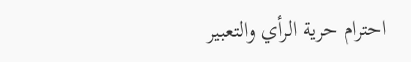احترام حرية الرأي والتعبير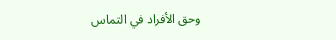وحق الأفراد في التماس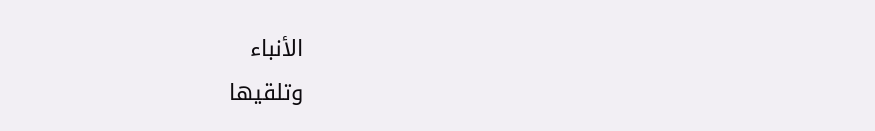الأنباء
وتلقيها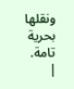ونقلها بحرية تامة.
|